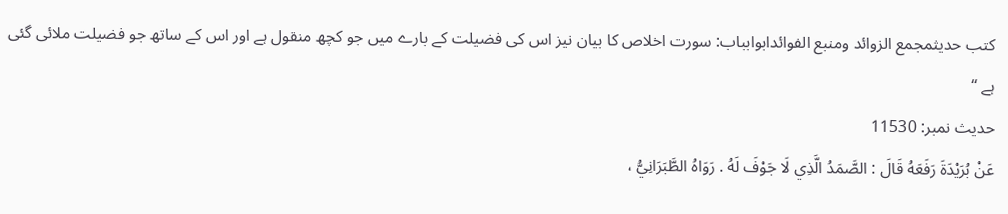کتب حدیثمجمع الزوائد ومنبع الفوائدابوابباب: سورت اخلاص کا بیان نیز اس کی فضیلت کے بارے میں جو کچھ منقول ہے اور اس کے ساتھ جو فضیلت ملائی گئی ہے “
حدیث نمبر: 11530
عَنْ بُرَيْدَةَ رَفَعَهُ قَالَ : الصَّمَدُ الَّذِي لَا جَوْفَ لَهُ . رَوَاهُ الطَّبَرَانِيُّ ،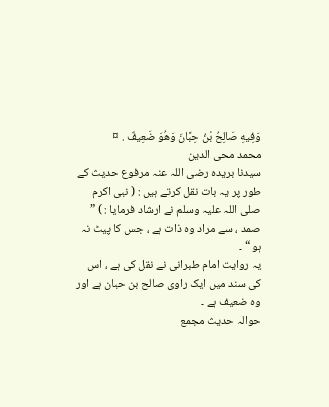وَفِيهِ صَالِحُ بْنُ حِبَّانَ وَهُوَ ضَعِيفٌ . ¤
محمد محی الدین
سیدنا بریدہ رضی اللہ عنہ مرفوع حدیث کے طور پر یہ بات نقل کرتے ہیں : ( نبی اکرم صلی اللہ علیہ وسلم نے ارشاد فرمایا : ) ” صمد ، سے مراد وہ ذات ہے ، جس کا پیٹ نہ ہو “ ۔
یہ روایت امام طبرانی نے نقل کی ہے ، اس کی سند میں ایک راوی صالح بن حبان ہے اور وہ ضعیف ہے ۔
حوالہ حدیث مجمع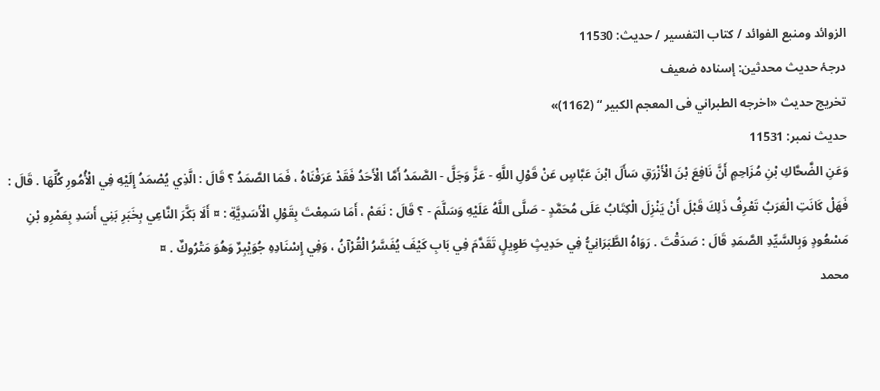الزوائد ومنبع الفوائد / كتاب التفسير / حدیث: 11530
درجۂ حدیث محدثین: إسنادہ ضعیف
تخریج حدیث «اخرجه الطبراني فى المعجم الكبير “ (1162)»
حدیث نمبر: 11531
وَعَنِ الضَّحَّاكِ بْنِ مُزَاحِمٍ أَنَّ نَافِعَ بْنَ الْأَزْرَقِ سَأَلَ ابْنَ عَبَّاسٍ عَنْ قَوْلِ اللَّهِ - عَزَّ وَجَلَّ - الصَّمَدُ أَمَّا الْأَحَدُ فَقَدْ عَرَفْنَاهُ ، فَمَا الصَّمَدُ ؟ قَالَ : الَّذِي يُصْمَدُ إِلَيْهِ فِي الْأُمُورِ كُلِّهَا . قَالَ : فَهَلْ كَانَتِ الْعَرَبُ تَعْرِفُ ذَلِكَ قَبْلَ أَنْ يَنْزِلَ الْكِتَابُ عَلَى مُحَمَّدٍ - صَلَّى اللَّهُ عَلَيْهِ وَسَلَّمَ - ؟ قَالَ : نَعَمْ ، أَمَا سَمِعْتَ بِقَوْلِ الْأَسَدِيَّةِ : ¤ أَلَا بَكَّرَ النَّاعِي بِخَبَرِ بَنِي أَسَدِ بِعَمْرِو بْنِ مَسْعُودٍ وَبِالسَّيِّدِ الصَّمَدِ قَالَ : صَدَقْتَ . رَوَاهُ الطَّبَرَانِيُّ فِي حَدِيثٍ طَوِيلٍ تَقَدَّمَ فِي بَابِ كَيْفَ يُفَسَّرُ الْقُرْآنُ ، وَفِي إِسْنَادِهِ جُوَيْبِرٌ وَهُوَ مَتْرُوكٌ . ¤
محمد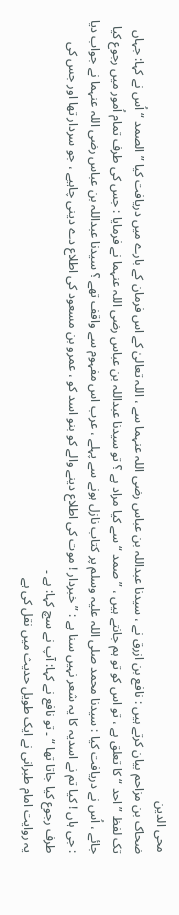محی الدین
ضحاک بن مزاحم بیان کرتے ہیں : نافع بن ازرق نے ، سیدنا عبداللہ بن عباس رضی اللہ عنہما سے ، اللہ تعالیٰ کے اس فرمان کے بارے میں دریافت کیا ” الصمد “ اُس نے کہا: جہاں تک لفظ ” احد “ کا تعلق ہے ، تو اس کو تو ہم جانتے ہیں ، ” صمد “ سے کیا مراد ہے ؟ تو سیدنا عبداللہ بن عباس رضی اللہ عنہما نے فرمایا : جس کی طرف تمام اُمور میں رجوع کیا جائے ، اُس نے دریافت کیا : سیدنا محمد صلی اللہ علیہ وسلم پر کتاب نازل ہونے سے پہلے ، عرب اس مفہوم سے واقف تھے ؟ سیدنا عبداللہ بن عباس رضی اللہ عنہما نے جواب دیا : جی ہاں ! کیا تم نے اسدیہ کا یہ شعر نہیں سنا ہے : ” خبردار ! موت کی اطلاع دینے والے کو بنو اسد کو ، عمرو بن مسعود کی اطلاع دے دینی چاہیے ، جو سردار تھا اور جس کی طرف رجوع کیا جاتا تھا “ ۔ تو نافع نے کہا: آپ نے سچ کہا: ہے ۔
یہ روایت امام طبرانی نے ایک طویل حدیث میں نقل کی ہے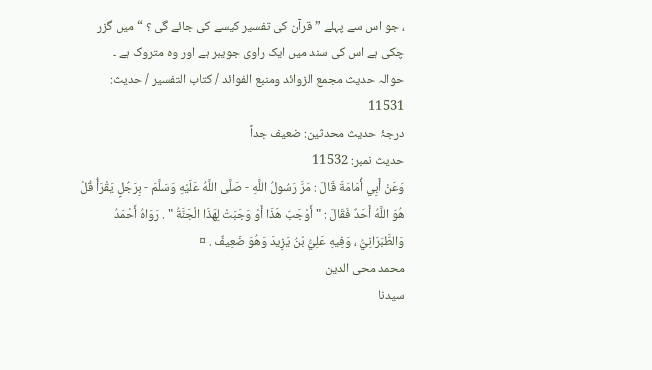، جو اس سے پہلے ” قرآن کی تفسیر کیسے کی جائے گی ؟ “ میں گزر چکی ہے اس کی سند میں ایک راوی جویبر ہے اور وہ متروک ہے ۔
حوالہ حدیث مجمع الزوائد ومنبع الفوائد / كتاب التفسير / حدیث: 11531
درجۂ حدیث محدثین: ضعیف جداً
حدیث نمبر: 11532
وَعَنْ أَبِي أُمَامَةَ قَالَ : مَرَّ رَسُولُ اللَّهِ - صَلَّى اللَّهُ عَلَيْهِ وَسَلَّمَ - بِرَجُلٍ يَقْرَأُ قُلْ هُوَ اللَّهُ أَحَدٌ فَقَالَ : " أَوْجَبَ هَذَا أَوْ وَجَبَتْ لِهَذَا الْجَنَّةُ " . رَوَاهُ أَحْمَدُ وَالطَّبَرَانِيُّ ، وَفِيهِ عَلِيُّ بْنُ يَزِيدَ وَهُوَ ضَعِيفٌ . ¤
محمد محی الدین
سیدنا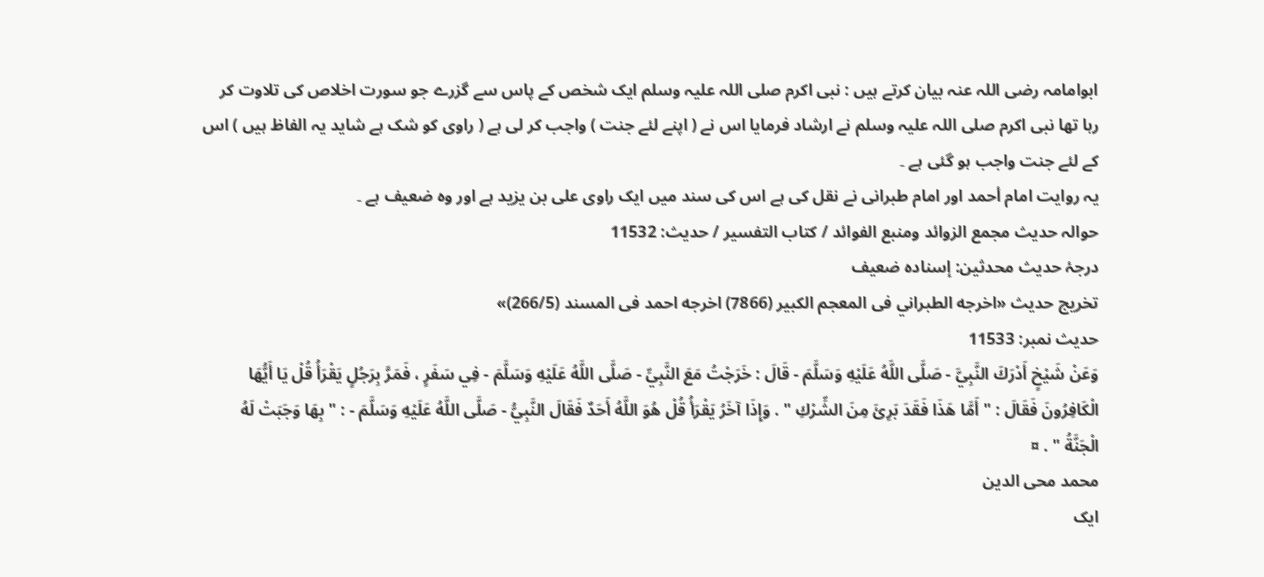ابوامامہ رضی اللہ عنہ بیان کرتے ہیں : نبی اکرم صلی اللہ علیہ وسلم ایک شخص کے پاس سے گزرے جو سورت اخلاص کی تلاوت کر رہا تھا نبی اکرم صلی اللہ علیہ وسلم نے ارشاد فرمایا اس نے ( اپنے لئے جنت ) واجب کر لی ہے ( راوی کو شک ہے شاید یہ الفاظ ہیں ) اس کے لئے جنت واجب ہو گئی ہے ۔
یہ روایت امام أحمد اور امام طبرانی نے نقل کی ہے اس کی سند میں ایک راوی علی بن یزید ہے اور وہ ضعیف ہے ۔
حوالہ حدیث مجمع الزوائد ومنبع الفوائد / كتاب التفسير / حدیث: 11532
درجۂ حدیث محدثین: إسنادہ ضعیف
تخریج حدیث «اخرجه الطبراني فى المعجم الكبير (7866) اخرجه احمد فى المسند (266/5)»
حدیث نمبر: 11533
وَعَنْ شَيْخٍ أَدْرَكَ النَّبِيَّ - صَلَّى اللَّهُ عَلَيْهِ وَسَلَّمَ - قَالَ : خَرَجْتُ مَعَ النَّبِيِّ - صَلَّى اللَّهُ عَلَيْهِ وَسَلَّمَ - فِي سَفَرٍ ، فَمَرَّ بِرَجُلٍ يَقْرَأُ قُلْ يَا أَيُّهَا الْكَافِرُونَ فَقَالَ : " أَمَّا هَذَا فَقَدَ بَرِئَ مِنَ الشِّرْكِ " . وَإِذَا آخَرُ يَقْرَأُ قُلْ هُوَ اللَّهُ أَحَدٌ فَقَالَ النَّبِيُّ - صَلَّى اللَّهُ عَلَيْهِ وَسَلَّمَ - : " بِهَا وَجَبَتْ لَهُ الْجَنَّةُ " . ¤
محمد محی الدین
ایک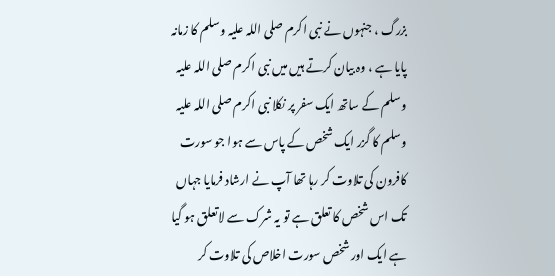بزرگ ، جنہوں نے نبی اکرم صلی اللہ علیہ وسلم کا زمانہ پایا ہے ، وہ بیان کرتے ہیں میں نبی اکرم صلی اللہ علیہ وسلم کے ساتھ ایک سفر پر نکلا نبی اکرم صلی اللہ علیہ وسلم کا گزر ایک شخص کے پاس سے ہوا جو سورت کافرون کی تلاوت کر رہا تھا آپ نے ارشاد فرمایا جہاں تک اس شخص کا تعلق ہے تو یہ شرک سے لاتعلق ہو گیا ہے ایک اور شخص سورت اخلاص کی تلاوت کر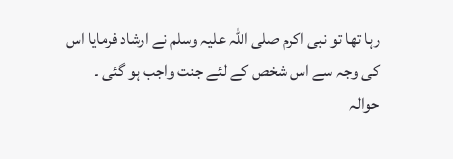رہا تھا تو نبی اکرم صلی اللہ علیہ وسلم نے ارشاد فرمایا اس کی وجہ سے اس شخص کے لئے جنت واجب ہو گئی ۔
حوالہ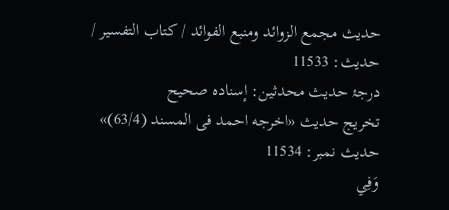حدیث مجمع الزوائد ومنبع الفوائد / كتاب التفسير / حدیث: 11533
درجۂ حدیث محدثین: إسنادہ صحیح
تخریج حدیث «اخرجه احمد فى المسند (63/4)»
حدیث نمبر: 11534
وَفِي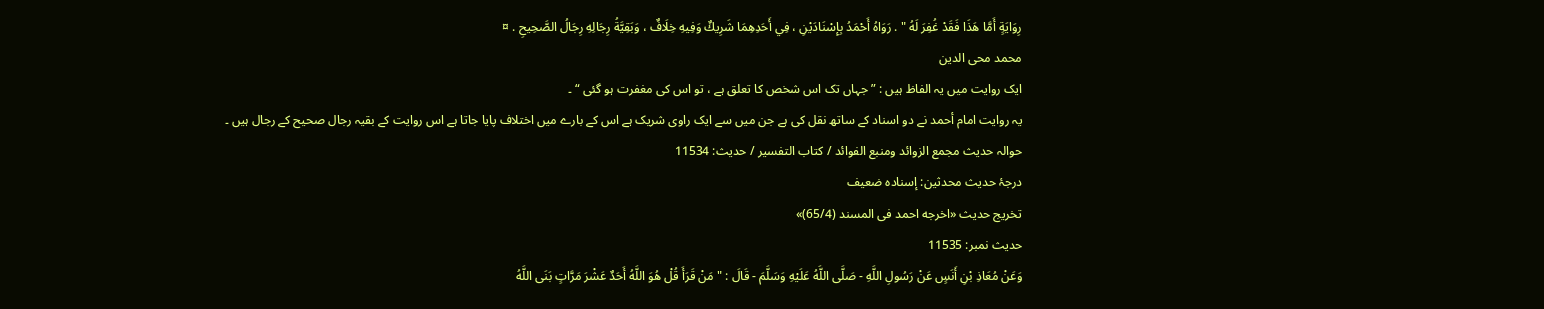رِوَايَةٍ أَمَّا هَذَا فَقَدْ غُفِرَ لَهُ " . رَوَاهُ أَحْمَدُ بِإِسْنَادَيْنِ ، فِي أَحَدِهِمَا شَرِيكٌ وَفِيهِ خِلَافٌ ، وَبَقِيَّةُ رِجَالِهِ رِجَالُ الصَّحِيحِ . ¤
محمد محی الدین
ایک روایت میں یہ الفاظ ہیں : ” جہاں تک اس شخص کا تعلق ہے ، تو اس کی مغفرت ہو گئی “ ۔
یہ روایت امام أحمد نے دو اسناد کے ساتھ نقل کی ہے جن میں سے ایک راوی شریک ہے اس کے بارے میں اختلاف پایا جاتا ہے اس روایت کے بقیہ رجال صحیح کے رجال ہیں ۔
حوالہ حدیث مجمع الزوائد ومنبع الفوائد / كتاب التفسير / حدیث: 11534
درجۂ حدیث محدثین: إسنادہ ضعیف
تخریج حدیث «اخرجه احمد فى المسند (65/4)»
حدیث نمبر: 11535
وَعَنْ مُعَاذِ بْنِ أَنَسٍ عَنْ رَسُولِ اللَّهِ - صَلَّى اللَّهُ عَلَيْهِ وَسَلَّمَ - قَالَ : " مَنْ قَرَأَ قُلْ هُوَ اللَّهُ أَحَدٌ عَشْرَ مَرَّاتٍ بَنَى اللَّهُ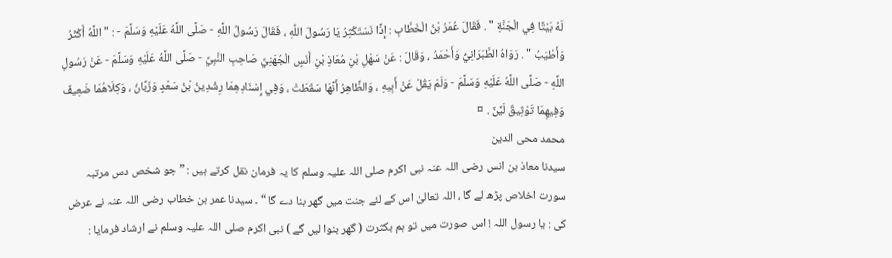لَهُ بَيْتًا فِي الْجَنَّةِ " . فَقَالَ عُمَرُ بْنُ الْخَطَّابِ : إِذًا نَسْتَكْثِرُ يَا رَسُولَ اللَّهِ ، فَقَالَ رَسُولُ اللَّهِ - صَلَّى اللَّهُ عَلَيْهِ وَسَلَّمَ - : " اللَّهُ أَكْثَرُ وَأَطْيَبُ " . رَوَاهُ الطَّبَرَانِيُّ وَأَحْمَدُ ، وَقَالَ : عَنْ سَهْلِ بْنِ مُعَاذِ بْنِ أَنَسٍ الْجُهَنِيِّ صَاحِبِ النَّبِيِّ - صَلَّى اللَّهُ عَلَيْهِ وَسَلَّمَ - عَنْ رَسُولِ اللَّهِ - صَلَّى اللَّهُ عَلَيْهِ وَسَلَّمَ - وَلَمْ يَقُلْ عَنْ أَبِيهِ ، وَالظَّاهِرُ أَنَّهَا سَقَطَتْ ، وَفِي إِسْنَادِهِمَا رِشْدِينُ بْنُ سَعْدٍ وَزَبَّانُ ، وَكِلَاهُمَا ضَعِيفٌ وَفِيهِمَا تَوْثِيقٌ لَيِّنٌ . ¤
محمد محی الدین
سیدنا معاذ بن انس رضی اللہ عنہ نبی اکرم صلی اللہ علیہ وسلم کا یہ فرمان نقل کرتے ہیں : ” جو شخص دس مرتبہ سورت اخلاص پڑھ لے گا ، اللہ تعالیٰ اس کے لئے جنت میں گھر بنا دے گا “ ۔ سیدنا عمر بن خطاب رضی اللہ عنہ نے عرض کی : یا رسول اللہ ! اس صورت میں تو ہم بکثرت ( گھر بنوا لیں گے ) نبی اکرم صلی اللہ علیہ وسلم نے ارشاد فرمایا :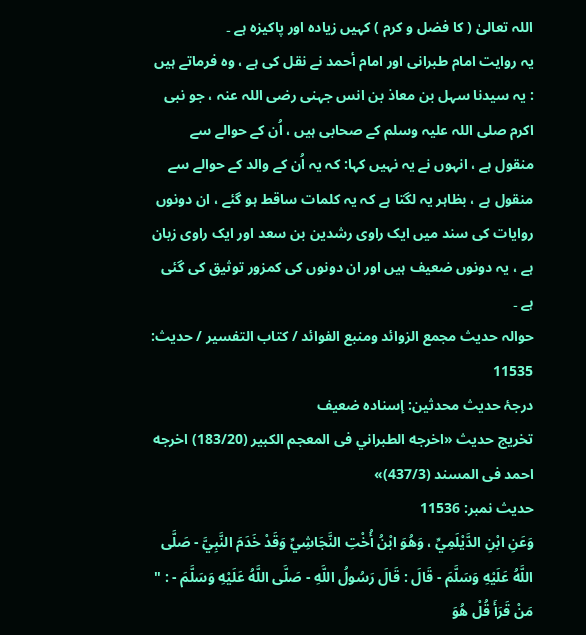اللہ تعالیٰ ( کا فضل و کرم ) کہیں زیادہ اور پاکیزہ ہے ۔
یہ روایت امام طبرانی اور امام أحمد نے نقل کی ہے ، وہ فرماتے ہیں : یہ سیدنا سہل بن معاذ بن انس جہنی رضی اللہ عنہ ، جو نبی اکرم صلی اللہ علیہ وسلم کے صحابی ہیں ، اُن کے حوالے سے منقول ہے ، انہوں نے یہ نہیں کہا: کہ یہ اُن کے والد کے حوالے سے منقول ہے ، بظاہر یہ لگتا ہے کہ یہ کلمات ساقط ہو گئے ، ان دونوں روایات کی سند میں ایک راوی رشدین بن سعد اور ایک راوی زبان ہے ، یہ دونوں ضعیف ہیں اور ان دونوں کی کمزور توثیق کی گئی ہے ۔
حوالہ حدیث مجمع الزوائد ومنبع الفوائد / كتاب التفسير / حدیث: 11535
درجۂ حدیث محدثین: إسنادہ ضعیف
تخریج حدیث «اخرجه الطبراني فى المعجم الكبير (183/20) اخرجه احمد فى المسند (437/3)»
حدیث نمبر: 11536
وَعَنِ ابْنِ الدَّيْلَمِيِّ ، وَهُوَ ابْنُ أُخْتِ النَّجَاشِيِّ وَقَدْ خَدَمَ النَّبِيَّ - صَلَّى اللَّهُ عَلَيْهِ وَسَلَّمَ - قَالَ : قَالَ رَسُولُ اللَّهِ - صَلَّى اللَّهُ عَلَيْهِ وَسَلَّمَ - : " مَنْ قَرَأَ قُلْ هُوَ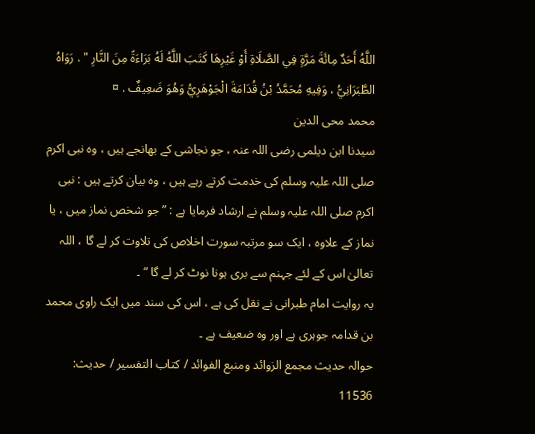اللَّهُ أَحَدٌ مِائَةَ مَرَّةٍ فِي الصَّلَاةِ أَوْ غَيْرِهَا كَتَبَ اللَّهُ لَهُ بَرَاءَةً مِنَ النَّارِ " . رَوَاهُ الطَّبَرَانِيُّ ، وَفِيهِ مُحَمَّدُ بْنُ قُدَامَةَ الْجَوْهَرِيُّ وَهُوَ ضَعِيفٌ . ¤
محمد محی الدین
سیدنا ابن دیلمی رضی اللہ عنہ ، جو نجاشی کے بھانجے ہیں ، وہ نبی اکرم صلی اللہ علیہ وسلم کی خدمت کرتے رہے ہیں ، وہ بیان کرتے ہیں : نبی اکرم صلی اللہ علیہ وسلم نے ارشاد فرمایا ہے : ” جو شخص نماز میں ، یا نماز کے علاوہ ، ایک سو مرتبہ سورت اخلاص کی تلاوت کر لے گا ، اللہ تعالیٰ اس کے لئے جہنم سے بری ہونا نوٹ کر لے گا “ ۔
یہ روایت امام طبرانی نے نقل کی ہے ، اس کی سند میں ایک راوی محمد بن قدامہ جوہری ہے اور وہ ضعیف ہے ۔
حوالہ حدیث مجمع الزوائد ومنبع الفوائد / كتاب التفسير / حدیث: 11536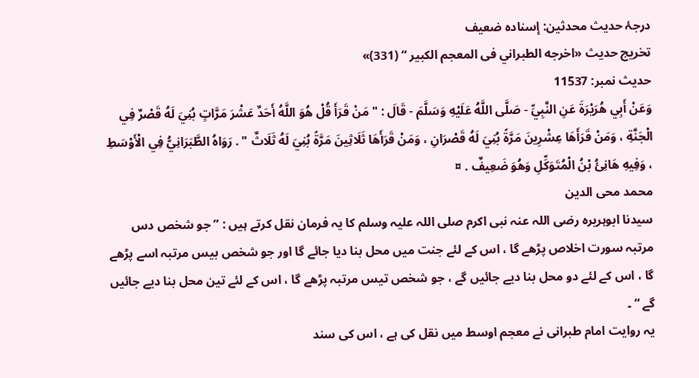درجۂ حدیث محدثین: إسنادہ ضعیف
تخریج حدیث «اخرجه الطبراني فى المعجم الكبير “ (331)»
حدیث نمبر: 11537
وَعَنْ أَبِي هُرَيْرَةَ عَنِ النَّبِيِّ - صَلَّى اللَّهُ عَلَيْهِ وَسَلَّمَ - قَالَ : " مَنْ قَرَأَ قُلْ هُوَ اللَّهُ أَحَدٌ عَشْرَ مَرَّاتٍ بُنِيَ لَهُ قَصْرٌ فِي الْجَنَّةِ ، وَمَنْ قَرَأَهَا عِشْرِينَ مَرَّةً بُنِيَ لَهُ قَصْرَانِ ، وَمَنْ قَرَأَهَا ثَلَاثِينَ مَرَّةً بُنِيَ لَهُ ثَلَاثٌ " . رَوَاهُ الطَّبَرَانِيُّ فِي الْأَوْسَطِ ، وَفِيهِ هَانِئُ بْنُ الْمُتَوَكِّلِ وَهُوَ ضَعِيفٌ . ¤
محمد محی الدین
سیدنا ابوہریرہ رضی اللہ عنہ نبی اکرم صلی اللہ علیہ وسلم کا یہ فرمان نقل کرتے ہیں : ” جو شخص دس مرتبہ سورت اخلاص پڑھے گا ، اس کے لئے جنت میں محل بنا دیا جائے گا اور جو شخص بیس مرتبہ اسے پڑھے گا ، اس کے لئے دو محل بنا دیے جائیں گے ، جو شخص تیس مرتبہ پڑھے گا ، اس کے لئے تین محل بنا دیے جائیں گے “ ۔
یہ روایت امام طبرانی نے معجم اوسط میں نقل کی ہے ، اس کی سند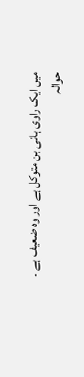میں ایک راوی ہانی بن متوکل ہے اور وہ ضعیف ہے ۔
حوالہ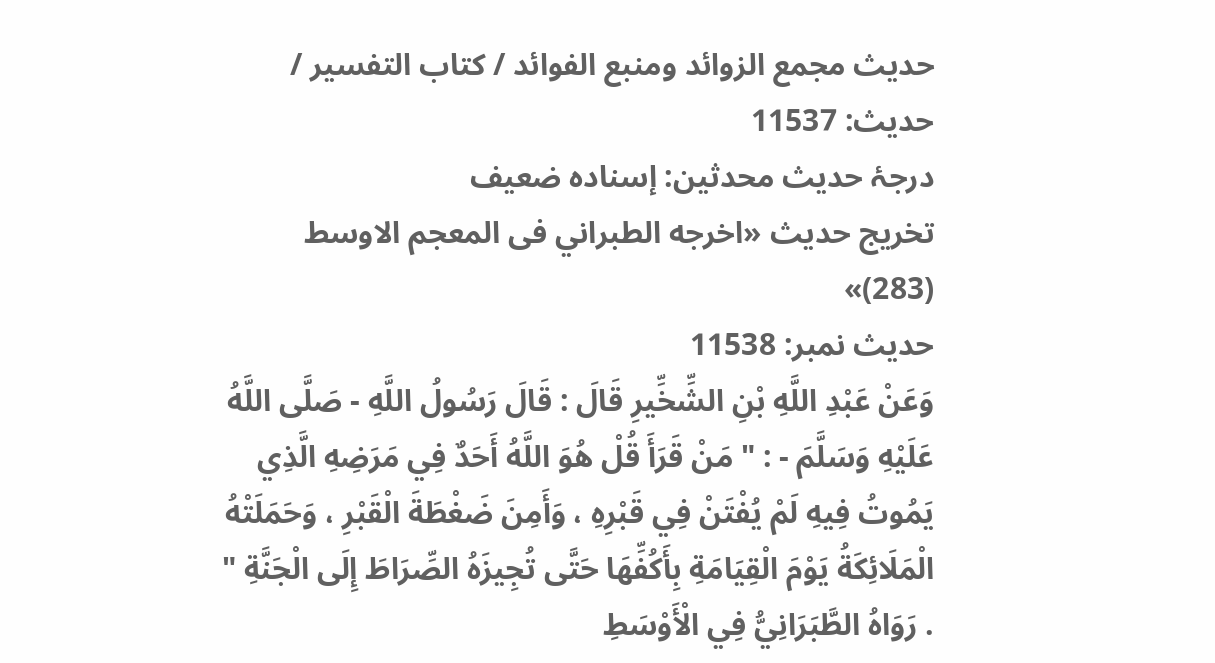حدیث مجمع الزوائد ومنبع الفوائد / كتاب التفسير / حدیث: 11537
درجۂ حدیث محدثین: إسنادہ ضعیف
تخریج حدیث «اخرجه الطبراني فى المعجم الاوسط (283)»
حدیث نمبر: 11538
وَعَنْ عَبْدِ اللَّهِ بْنِ الشِّخِّيرِ قَالَ : قَالَ رَسُولُ اللَّهِ - صَلَّى اللَّهُ عَلَيْهِ وَسَلَّمَ - : " مَنْ قَرَأَ قُلْ هُوَ اللَّهُ أَحَدٌ فِي مَرَضِهِ الَّذِي يَمُوتُ فِيهِ لَمْ يُفْتَنْ فِي قَبْرِهِ ، وَأَمِنَ ضَغْطَةَ الْقَبْرِ ، وَحَمَلَتْهُ الْمَلَائِكَةُ يَوْمَ الْقِيَامَةِ بِأَكُفِّهَا حَتَّى تُجِيزَهُ الصِّرَاطَ إِلَى الْجَنَّةِ " . رَوَاهُ الطَّبَرَانِيُّ فِي الْأَوْسَطِ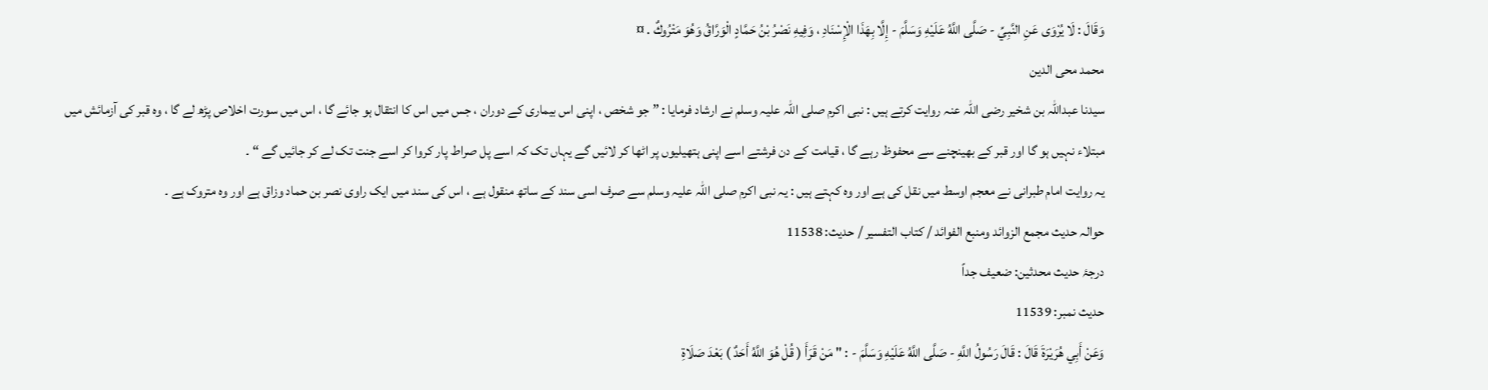وَقَالَ : لَا يُرْوَى عَنِ النَّبِيِّ - صَلَّى اللَّهُ عَلَيْهِ وَسَلَّمَ - إِلَّا بِهَذَا الْإِسْنَادِ ، وَفِيهِ نَصْرُ بْنُ حَمَّادٍ الْوَرَّاقُ وَهُوَ مَتْرُوكٌ . ¤
محمد محی الدین
سیدنا عبداللہ بن شخیر رضی اللہ عنہ روایت کرتے ہیں : نبی اکرم صلی اللہ علیہ وسلم نے ارشاد فرمایا : ” جو شخص ، اپنی اس بیماری کے دوران ، جس میں اس کا انتقال ہو جائے گا ، اس میں سورت اخلاص پڑھ لے گا ، وہ قبر کی آزمائش میں مبتلاء نہیں ہو گا اور قبر کے بھینچنے سے محفوظ رہے گا ، قیامت کے دن فرشتے اسے اپنی ہتھیلیوں پر اٹھا کر لائیں گے یہاں تک کہ اسے پل صراط پار کروا کر اسے جنت تک لے کر جائیں گے “ ۔
یہ روایت امام طبرانی نے معجم اوسط میں نقل کی ہے اور وہ کہتے ہیں : یہ نبی اکرم صلی اللہ علیہ وسلم سے صرف اسی سند کے ساتھ منقول ہے ، اس کی سند میں ایک راوی نصر بن حماد وزاق ہے اور وہ متروک ہے ۔
حوالہ حدیث مجمع الزوائد ومنبع الفوائد / كتاب التفسير / حدیث: 11538
درجۂ حدیث محدثین: ضعیف جداً
حدیث نمبر: 11539
وَعَنْ أَبِي هُرَيْرَةَ قَالَ : قَالَ رَسُولُ اللَّهِ - صَلَّى اللَّهُ عَلَيْهِ وَسَلَّمَ - : " مَنْ قَرَأَ ( قُلْ هُوَ اللَّهُ أَحَدٌ ) بَعْدَ صَلَاةِ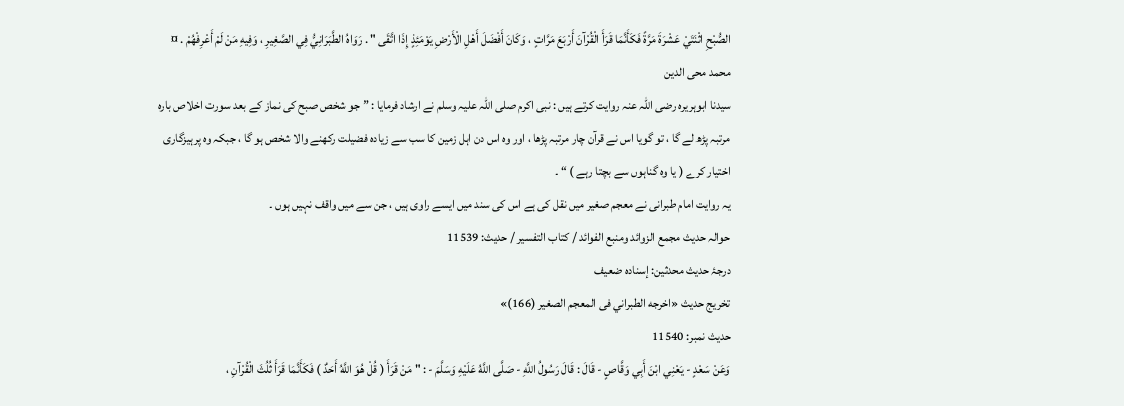الصُّبْحِ اثْنَتَيْ عَشْرَةَ مَرَّةً فَكَأَنَّمَا قَرَأَ الْقُرْآنَ أَرْبَعَ مَرَّاتٍ ، وَكَانَ أَفْضَلَ أَهْلِ الْأَرْضِ يَوْمَئِذٍ إِذَا اتَّقَى " . رَوَاهُ الطَّبَرَانِيُّ فِي الصَّغِيرِ ، وَفِيهِ مَنْ لَمْ أَعْرِفْهُمْ . ¤
محمد محی الدین
سیدنا ابوہریرہ رضی اللہ عنہ روایت کرتے ہیں : نبی اکرم صلی اللہ علیہ وسلم نے ارشاد فرمایا : ” جو شخص صبح کی نماز کے بعد سورت اخلاص بارہ مرتبہ پڑھ لے گا ، تو گویا اس نے قرآن چار مرتبہ پڑھا ، اور وہ اس دن اہل زمین کا سب سے زیادہ فضیلت رکھنے والا شخص ہو گا ، جبکہ وہ پرہیزگاری اختیار کرے ( یا وہ گناہوں سے بچتا رہے ) “ ۔
یہ روایت امام طبرانی نے معجم صغیر میں نقل کی ہے اس کی سند میں ایسے راوی ہیں ، جن سے میں واقف نہیں ہوں ۔
حوالہ حدیث مجمع الزوائد ومنبع الفوائد / كتاب التفسير / حدیث: 11539
درجۂ حدیث محدثین: إسنادہ ضعیف
تخریج حدیث «اخرجه الطبراني فى المعجم الصغير (166)»
حدیث نمبر: 11540
وَعَنْ سَعْدٍ - يَعْنِي ابْنَ أَبِي وَقَّاصٍ - قَالَ : قَالَ رَسُولُ اللَّهِ - صَلَّى اللَّهُ عَلَيْهِ وَسَلَّمَ - : " مَنْ قَرَأَ ( قُلْ هُوَ اللَّهُ أَحَدٌ ) فَكَأَنَّمَا قَرَأَ ثُلُثَ الْقُرْآنِ ،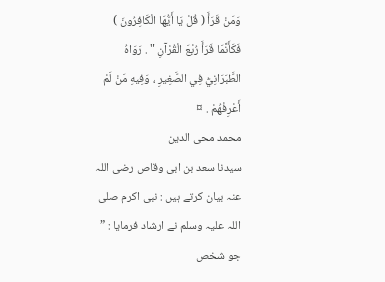وَمَنْ قَرَأَ ( قُلْ يَا أَيُّهَا الْكَافِرُونَ ) فَكَأَنَّمَا قَرَأَ رُبْعَ الْقُرْآنِ " . رَوَاهُ الطَّبَرَانِيُّ فِي الصَّغِيرِ ، وَفِيهِ مَنْ لَمْ أَعْرِفْهُمْ . ¤
محمد محی الدین
سیدنا سعد بن ابی وقاص رضی اللہ عنہ بیان کرتے ہیں : نبی اکرم صلی اللہ علیہ وسلم نے ارشاد فرمایا : ” جو شخص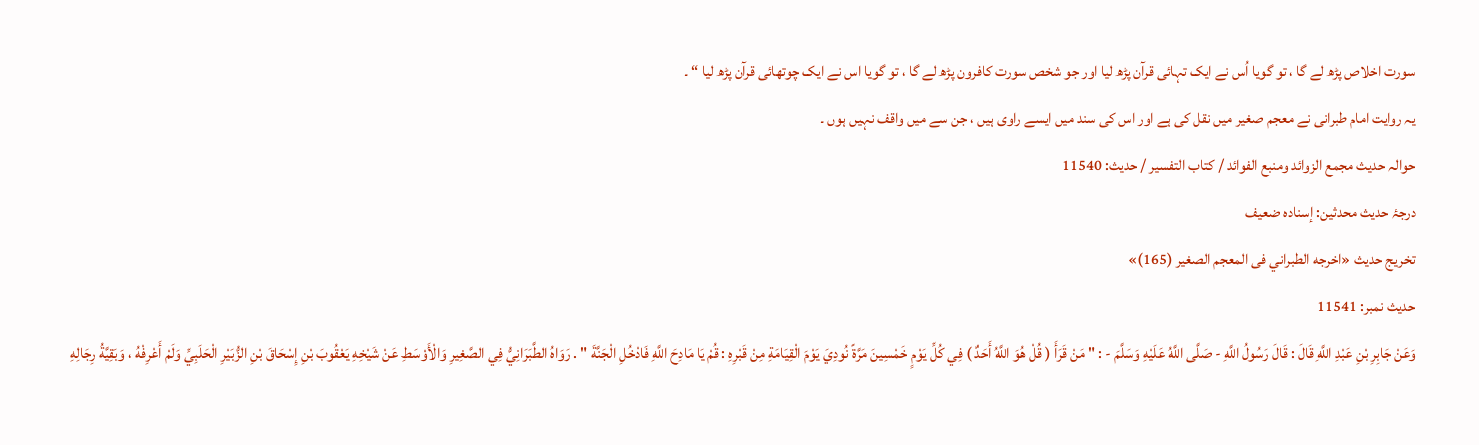سورت اخلاص پڑھ لے گا ، تو گویا اُس نے ایک تہائی قرآن پڑھ لیا اور جو شخص سورت کافرون پڑھ لے گا ، تو گویا اس نے ایک چوتھائی قرآن پڑھ لیا “ ۔
یہ روایت امام طبرانی نے معجم صغیر میں نقل کی ہے اور اس کی سند میں ایسے راوی ہیں ، جن سے میں واقف نہیں ہوں ۔
حوالہ حدیث مجمع الزوائد ومنبع الفوائد / كتاب التفسير / حدیث: 11540
درجۂ حدیث محدثین: إسنادہ ضعیف
تخریج حدیث «اخرجه الطبراني فى المعجم الصغير (165)»
حدیث نمبر: 11541
وَعَنْ جَابِرِ بْنِ عَبْدِ اللَّهِ قَالَ : قَالَ رَسُولُ اللَّهِ - صَلَّى اللَّهُ عَلَيْهِ وَسَلَّمَ - : " مَنْ قَرَأَ ( قُلْ هُوَ اللَّهُ أَحَدٌ ) فِي كُلِّ يَوْمٍ خَمْسِينَ مَرَّةً نُودِيَ يَوْمَ الْقِيَامَةِ مِنْ قَبْرِهِ : قُمْ يَا مَادِحَ اللَّهِ فَادْخُلِ الْجَنَّةَ " . رَوَاهُ الطَّبَرَانِيُّ فِي الصَّغِيرِ وَالْأَوْسَطِ عَنْ شَيْخِهِ يَعْقُوبَ بْنِ إِسْحَاقَ بْنِ الزُّبَيْرِ الْحَلَبِيِّ وَلَمْ أَعْرِفْهُ ، وَبَقِيَّةُ رِجَالِهِ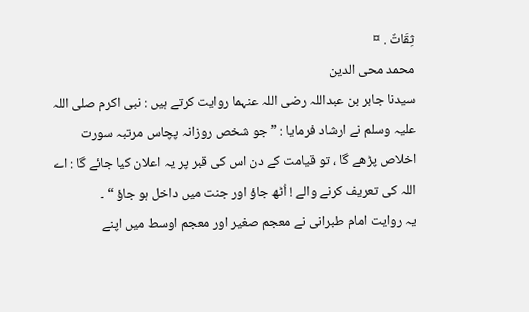ثِقَاتٌ . ¤
محمد محی الدین
سیدنا جابر بن عبداللہ رضی اللہ عنہما روایت کرتے ہیں : نبی اکرم صلی اللہ علیہ وسلم نے ارشاد فرمایا : ” جو شخص روزانہ پچاس مرتبہ سورت اخلاص پڑھے گا ، تو قیامت کے دن اس کی قبر پر یہ اعلان کیا جائے گا : اے اللہ کی تعریف کرنے والے ! اُٹھ جاؤ اور جنت میں داخل ہو جاؤ “ ۔
یہ روایت امام طبرانی نے معجم صغیر اور معجم اوسط میں اپنے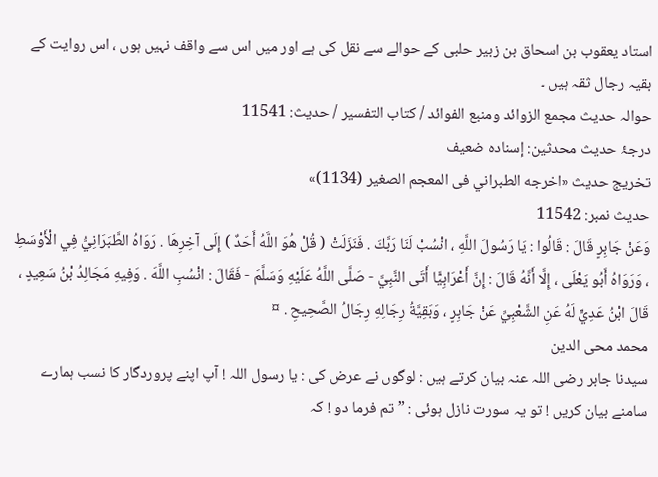استاد یعقوب بن اسحاق بن زبیر حلبی کے حوالے سے نقل کی ہے اور میں اس سے واقف نہیں ہوں ، اس روایت کے بقیہ رجال ثقہ ہیں ۔
حوالہ حدیث مجمع الزوائد ومنبع الفوائد / كتاب التفسير / حدیث: 11541
درجۂ حدیث محدثین: إسنادہ ضعیف
تخریج حدیث «اخرجه الطبراني فى المعجم الصغير (1134)»
حدیث نمبر: 11542
وَعَنْ جَابِرٍ قَالَ : قَالُوا : يَا رَسُولَ اللَّهِ ، انْسُبْ لَنَا رَبَّكَ . فَنَزَلَتْ ( قُلْ هُوَ اللَّهُ أَحَدٌ ) إِلَى آخِرِهَا . رَوَاهُ الطَّبَرَانِيُّ فِي الْأَوْسَطِ ، وَرَوَاهُ أَبُو يَعْلَى ، إِلَّا أَنَّهُ قَالَ : إِنَّ أَعْرَابِيًّا أَتَى النَّبِيَّ - صَلَّى اللَّهُ عَلَيْهِ وَسَلَّمَ - فَقَالَ : انْسُبِ اللَّهَ . وَفِيهِ مَجَالِدُ بْنُ سَعِيدٍ ، قَالَ ابْنُ عَدِيٍّ لَهُ عَنِ الشَّعْبِيِّ عَنْ جَابِرٍ ، وَبَقِيَّةُ رِجَالِهِ رِجَالُ الصَّحِيحِ . ¤
محمد محی الدین
سیدنا جابر رضی اللہ عنہ بیان کرتے ہیں : لوگوں نے عرض کی : یا رسول اللہ ! آپ اپنے پروردگار کا نسب ہمارے سامنے بیان کریں ! تو یہ سورت نازل ہوئی : ” تم فرما دو ! کہ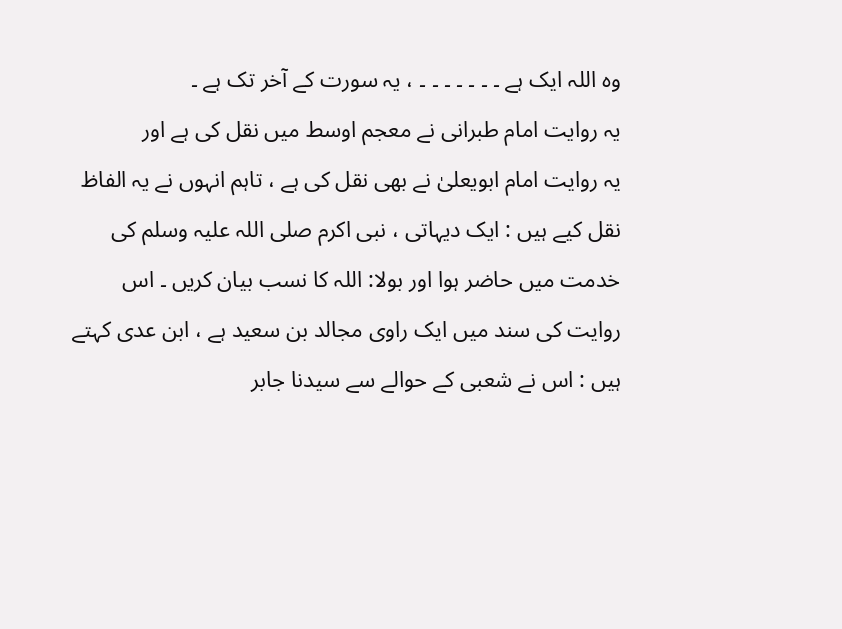وہ اللہ ایک ہے ۔ ۔ ۔ ۔ ۔ ۔ ۔ ، یہ سورت کے آخر تک ہے ۔
یہ روایت امام طبرانی نے معجم اوسط میں نقل کی ہے اور
یہ روایت امام ابویعلیٰ نے بھی نقل کی ہے ، تاہم انہوں نے یہ الفاظ نقل کیے ہیں : ایک دیہاتی ، نبی اکرم صلی اللہ علیہ وسلم کی خدمت میں حاضر ہوا اور بولا: اللہ کا نسب بیان کریں ۔ اس روایت کی سند میں ایک راوی مجالد بن سعید ہے ، ابن عدی کہتے ہیں : اس نے شعبی کے حوالے سے سیدنا جابر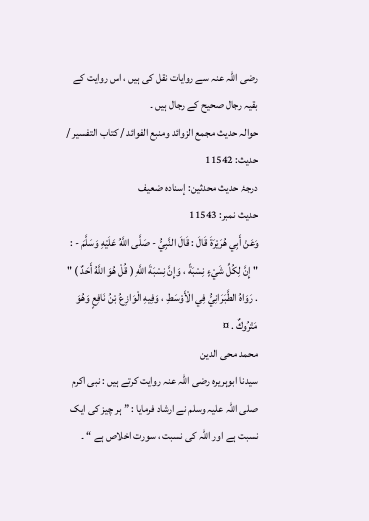رضی اللہ عنہ سے روایات نقل کی ہیں ، اس روایت کے بقیہ رجال صحیح کے رجال ہیں ۔
حوالہ حدیث مجمع الزوائد ومنبع الفوائد / كتاب التفسير / حدیث: 11542
درجۂ حدیث محدثین: إسنادہ ضعیف
حدیث نمبر: 11543
وَعَنْ أَبِي هُرَيْرَةَ قَالَ : قَالَ النَّبِيُّ - صَلَّى اللَّهُ عَلَيْهِ وَسَلَّمَ - : " إِنَّ لِكُلِّ شَيْءٍ نِسْبَةً ، وَإِنَّ نِسْبَةَ اللَّهِ ( قُلْ هُوَ اللَّهُ أَحَدٌ ) " . رَوَاهُ الطَّبَرَانِيُّ فِي الْأَوْسَطِ ، وَفِيهِ الْوَازِعُ بْنُ نَافِعٍ وَهُوَ مَتْرُوكٌ . ¤
محمد محی الدین
سیدنا ابوہریرہ رضی اللہ عنہ روایت کرتے ہیں : نبی اکرم صلی اللہ علیہ وسلم نے ارشاد فرمایا : ” ہر چیز کی ایک نسبت ہے اور اللہ کی نسبت ، سورت اخلاص ہے “ ۔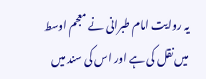یہ روایت امام طبرانی نے معجم اوسط میں نقل کی ہے اور اس کی سند میں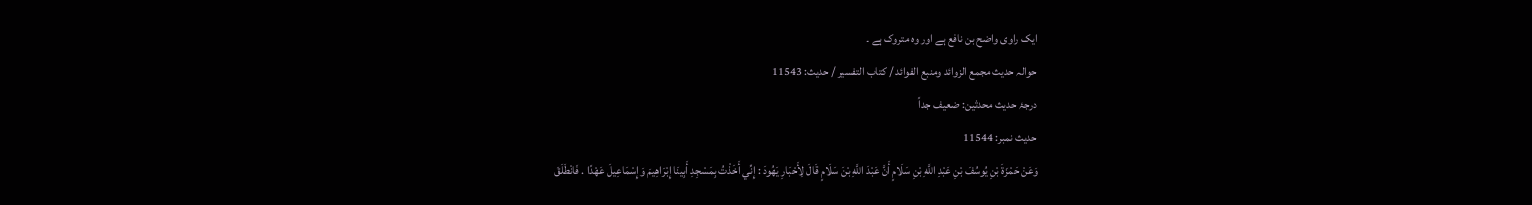ایک راوی واضح بن نافع ہے اور وہ متروک ہے ۔
حوالہ حدیث مجمع الزوائد ومنبع الفوائد / كتاب التفسير / حدیث: 11543
درجۂ حدیث محدثین: ضعیف جداً
حدیث نمبر: 11544
وَعَنْ حَمْزَةَ بْنِ يُوسُفَ بْنِ عَبْدِ اللَّهِ بْنِ سَلَامٍ أَنَّ عَبْدَ اللَّهِ بْنَ سَلَامٍ قَالَ لِأَحْبَارِ يَهُودَ : إِنِّي أَخَذْتُ بِمَسْجِدِ أَبِينَا إِبْرَاهِيمَ وَإِسْمَاعِيلَ عَهْدًا . فَانْطَلَقَ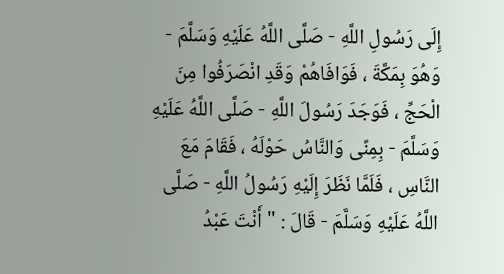إِلَى رَسُولِ اللَّهِ - صَلَّى اللَّهُ عَلَيْهِ وَسَلَّمَ - وَهُوَ بِمَكَّةَ ، فَوَافَاهُمْ وَقَدِ انْصَرَفُوا مِنَ الْحَجِّ ، فَوَجَدَ رَسُولَ اللَّهِ - صَلَّى اللَّهُ عَلَيْهِ وَسَلَّمَ - بِمِنًى وَالنَّاسُ حَوْلَهُ ، فَقَامَ مَعَ النَّاسِ ، فَلَمَّا نَظَرَ إِلَيْهِ رَسُولُ اللَّهِ - صَلَّى اللَّهُ عَلَيْهِ وَسَلَّمَ - قَالَ : " أَنْتَ عَبْدُ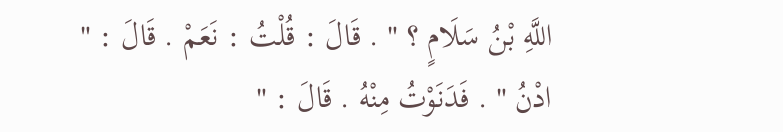اللَّهِ بْنُ سَلَامٍ ؟ " . قَالَ : قُلْتُ : نَعَمْ . قَالَ : " ادْنُ " . فَدَنَوْتُ مِنْهُ . قَالَ : "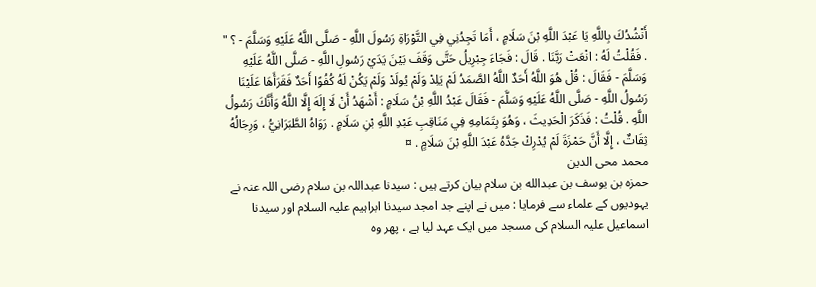أَنْشُدُكَ بِاللَّهِ يَا عَبْدَ اللَّهِ بْنَ سَلَامٍ ، أَمَا تَجِدُنِي فِي التَّوْرَاةِ رَسُولَ اللَّهِ - صَلَّى اللَّهُ عَلَيْهِ وَسَلَّمَ - ؟ " . فَقُلْتُ لَهُ : انْعَتْ رَبَّنَا . قَالَ : فَجَاءَ جِبْرِيلُ حَتَّى وَقَفَ بَيْنَ يَدَيْ رَسُولِ اللَّهِ - صَلَّى اللَّهُ عَلَيْهِ وَسَلَّمَ - فَقَالَ : قُلْ هُوَ اللَّهُ أَحَدٌ اللَّهُ الصَّمَدُ لَمْ يَلِدْ وَلَمْ يُولَدْ وَلَمْ يَكُنْ لَهُ كُفُوًا أَحَدٌ فَقَرَأَهَا عَلَيْنَا رَسُولُ اللَّهِ - صَلَّى اللَّهُ عَلَيْهِ وَسَلَّمَ - فَقَالَ عَبْدُ اللَّهِ بْنُ سَلَامٍ : أَشْهَدُ أَنْ لَا إِلَهَ إِلَّا اللَّهُ وَأَنَّكَ رَسُولُ اللَّهِ . قُلْتُ : فَذَكَرَ الْحَدِيثَ ، وَهُوَ بِتَمَامِهِ فِي مَنَاقِبِ عَبْدِ اللَّهِ بْنِ سَلَامٍ . رَوَاهُ الطَّبَرَانِيُّ ، وَرِجَالُهُ ثِقَاتٌ ، إِلَّا أَنَّ حَمْزَةَ لَمْ يُدْرِكْ جَدَّهُ عَبْدَ اللَّهِ بْنَ سَلَامٍ . ¤
محمد محی الدین
حمزہ بن یوسف بن عبدالله بن سلام بیان کرتے ہیں : سیدنا عبداللہ بن سلام رضی اللہ عنہ نے یہودیوں کے علماء سے فرمایا : میں نے اپنے جد امجد سیدنا ابراہیم علیہ السلام اور سیدنا اسماعیل علیہ السلام کی مسجد میں ایک عہد لیا ہے ، پھر وہ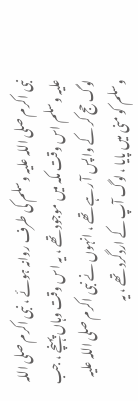نبی اکرم صلی اللہ علیہ وسلم کی طرف روانہ ہوئے ، نبی اکرم صلی اللہ علیہ وسلم اس وقت مکہ میں موجود تھے ، یہ اس وقت وہاں پہنچے ، جب لوگ حج کر کے واپس آ رہے تھے ، انہوں نے نبی اکرم صلی اللہ علیہ وسلم کو منی میں پایا ، لوگ آپ کے اردگرد تھے ، یہ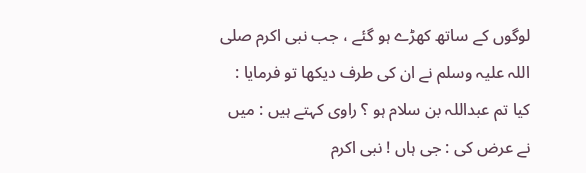لوگوں کے ساتھ کھڑے ہو گئے ، جب نبی اکرم صلی اللہ علیہ وسلم نے ان کی طرف دیکھا تو فرمایا : کیا تم عبداللہ بن سلام ہو ؟ راوی کہتے ہیں : میں نے عرض کی : جی ہاں ! نبی اکرم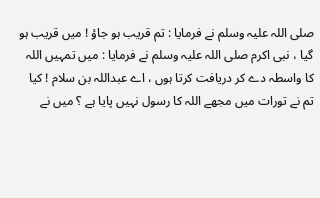صلی اللہ علیہ وسلم نے فرمایا : تم قریب ہو جاؤ ! میں قریب ہو گیا ، نبی اکرم صلی اللہ علیہ وسلم نے فرمایا : میں تمہیں اللہ کا واسطہ دے کر دریافت کرتا ہوں ، اے عبداللہ بن سلام ! کیا تم نے تورات میں مجھے اللہ کا رسول نہیں پایا ہے ؟ میں نے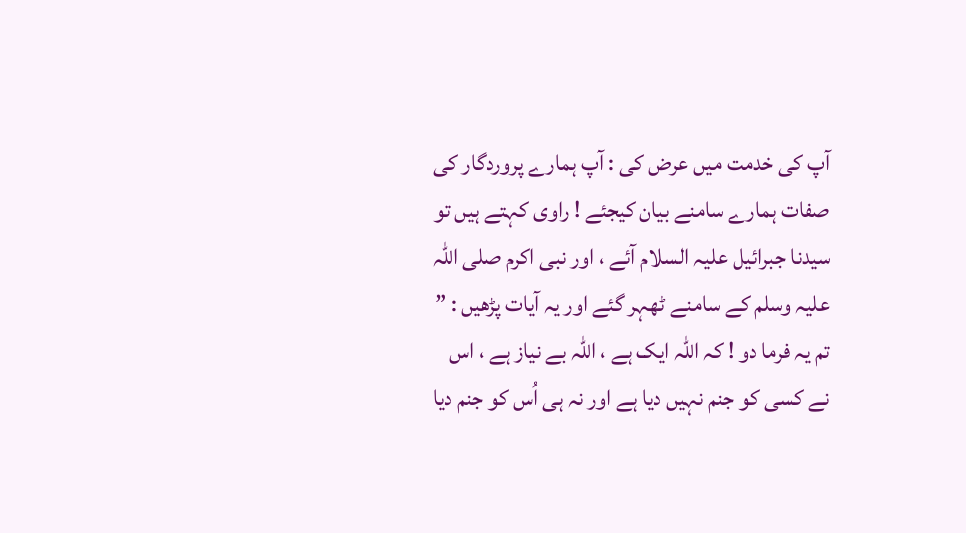آپ کی خدمت میں عرض کی : آپ ہمارے پروردگار کی صفات ہمارے سامنے بیان کیجئے ! راوی کہتے ہیں تو سیدنا جبرائیل علیہ السلام آئے ، اور نبی اکرم صلی اللہ علیہ وسلم کے سامنے ٹھہر گئے اور یہ آیات پڑھیں : ” تم یہ فرما دو ! کہ اللہ ایک ہے ، اللہ بے نیاز ہے ، اس نے کسی کو جنم نہیں دیا ہے اور نہ ہی اُس کو جنم دیا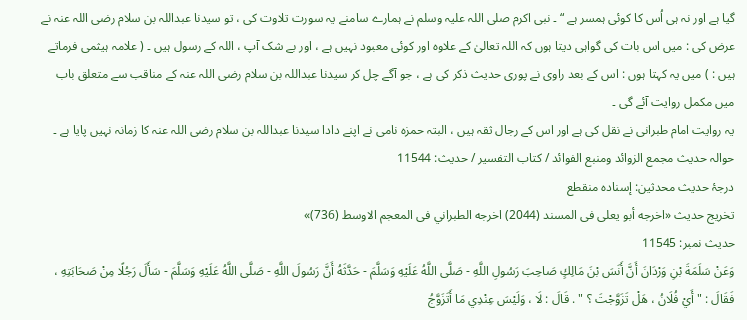گیا ہے اور نہ ہی اُس کا کوئی ہمسر ہے “ ۔ نبی اکرم صلی اللہ علیہ وسلم نے ہمارے سامنے یہ سورت تلاوت کی ، تو سیدنا عبداللہ بن سلام رضی اللہ عنہ نے عرض کی : میں اس بات کی گواہی دیتا ہوں کہ اللہ تعالیٰ کے علاوہ اور کوئی معبود نہیں ہے ، اور بے شک آپ ، اللہ کے رسول ہیں ۔ ( علامہ ہیثمی فرماتے ہیں : ) میں یہ کہتا ہوں : اس کے بعد راوی نے پوری حدیث ذکر کی ہے ، جو آگے چل کر سیدنا عبداللہ بن سلام رضی اللہ عنہ کے مناقب سے متعلق باب میں مکمل روایت آئے گی ۔
یہ روایت امام طبرانی نے نقل کی ہے اور اس کے رجال ثقہ ہیں ، البتہ حمزہ نامی نے اپنے دادا سیدنا عبداللہ بن سلام رضی اللہ عنہ کا زمانہ نہیں پایا ہے ۔
حوالہ حدیث مجمع الزوائد ومنبع الفوائد / كتاب التفسير / حدیث: 11544
درجۂ حدیث محدثین: إسنادہ منقطع
تخریج حدیث «اخرجه أبو يعلى فى المسند (2044) اخرجه الطبراني فى المعجم الاوسط (736)»
حدیث نمبر: 11545
وَعَنْ سَلَمَةَ بْنِ وَرْدَانَ أَنَّ أَنَسَ بْنَ مَالِكٍ صَاحِبَ رَسُولِ اللَّهِ - صَلَّى اللَّهُ عَلَيْهِ وَسَلَّمَ - حَدَّثَهُ أَنَّ رَسُولَ اللَّهِ - صَلَّى اللَّهُ عَلَيْهِ وَسَلَّمَ - سَأَلَ رَجُلًا مِنْ صَحَابَتِهِ ، فَقَالَ : " أَيْ فُلَانُ ، هَلْ تَزَوَّجْتَ ؟ " . قَالَ : لَا ، وَلَيْسَ عِنْدِي مَا أَتَزَوَّجُ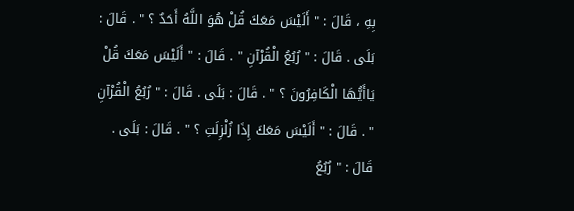بِهِ ، قَالَ : " أَلَيْسَ مَعَكَ قُلْ هُوَ اللَّهُ أَحَدٌ ؟ " . قَالَ : بَلَى . قَالَ : " رُبُعُ الْقُرْآنِ " . قَالَ : " أَلَيْسَ مَعَكَ قُلْ يَاأَيُّهَا الْكَافِرُونَ ؟ " . قَالَ : بَلَى . قَالَ : " رُبُعُ الْقُرْآنِ " . قَالَ : " أَلَيْسَ مَعَكَ إِذَا زُلْزِلَتِ ؟ " . قَالَ : بَلَى . قَالَ : " رُبُعُ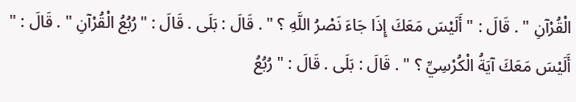الْقُرْآنِ " . قَالَ : " أَلَيْسَ مَعَكَ إِذَا جَاءَ نَصْرُ اللَّهِ ؟ " . قَالَ : بَلَى . قَالَ : "رُبُعُ الْقُرْآنِ " . قَالَ : " أَلَيْسَ مَعَكَ آيَةُ الْكُرْسِيِّ ؟ " . قَالَ : بَلَى . قَالَ : " رُبُعُ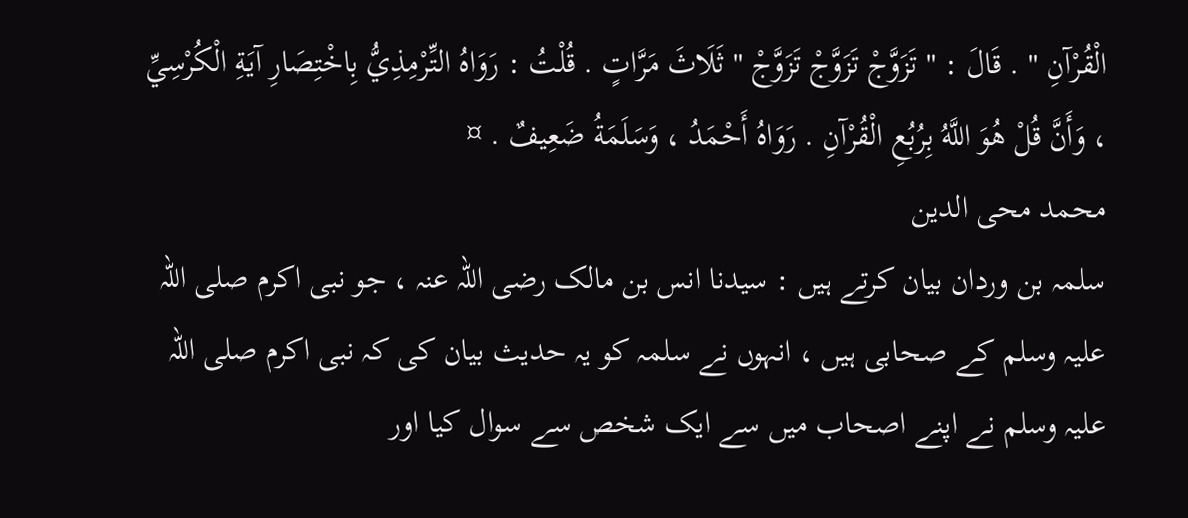الْقُرْآنِ " . قَالَ : " تَزَوَّجْ تَزَوَّجْ تَزَوَّجْ " ثَلَاثَ مَرَّاتٍ . قُلْتُ : رَوَاهُ التِّرْمِذِيُّ بِاخْتِصَارِ آيَةِ الْكُرْسِيِّ ، وَأَنَّ قُلْ هُوَ اللَّهُ بِرُبُعِ الْقُرْآنِ . رَوَاهُ أَحْمَدُ ، وَسَلَمَةُ ضَعِيفٌ . ¤
محمد محی الدین
سلمہ بن وردان بیان کرتے ہیں : سیدنا انس بن مالک رضی اللہ عنہ ، جو نبی اکرم صلی اللہ علیہ وسلم کے صحابی ہیں ، انہوں نے سلمہ کو یہ حدیث بیان کی کہ نبی اکرم صلی اللہ علیہ وسلم نے اپنے اصحاب میں سے ایک شخص سے سوال کیا اور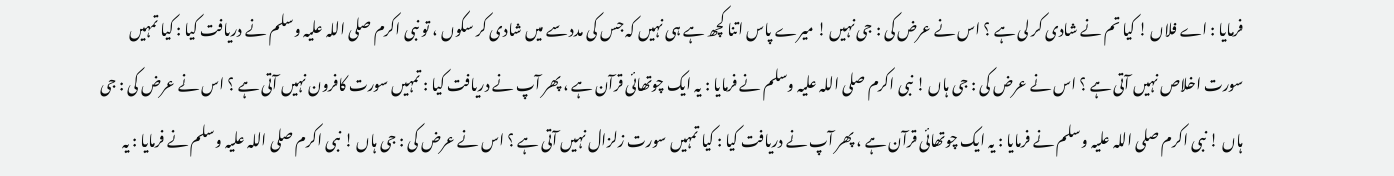فرمایا : اے فلاں ! کیا تم نے شادی کر لی ہے ؟ اس نے عرض کی : جی نہیں ! میرے پاس اتنا کچھ ہے ہی نہیں کہ جس کی مدد سے میں شادی کر سکوں ، تو نبی اکرم صلی اللہ علیہ وسلم نے دریافت کیا : کیا تمہیں سورت اخلاص نہیں آتی ہے ؟ اس نے عرض کی : جی ہاں ! نبی اکرم صلی اللہ علیہ وسلم نے فرمایا : یہ ایک چوتھائی قرآن ہے ، پھر آپ نے دریافت کیا : تمہیں سورت کافرون نہیں آتی ہے ؟ اس نے عرض کی : جی ہاں ! نبی اکرم صلی اللہ علیہ وسلم نے فرمایا : یہ ایک چوتھائی قرآن ہے ، پھر آپ نے دریافت کیا : کیا تمہیں سورت زلزال نہیں آتی ہے ؟ اس نے عرض کی : جی ہاں ! نبی اکرم صلی اللہ علیہ وسلم نے فرمایا : یہ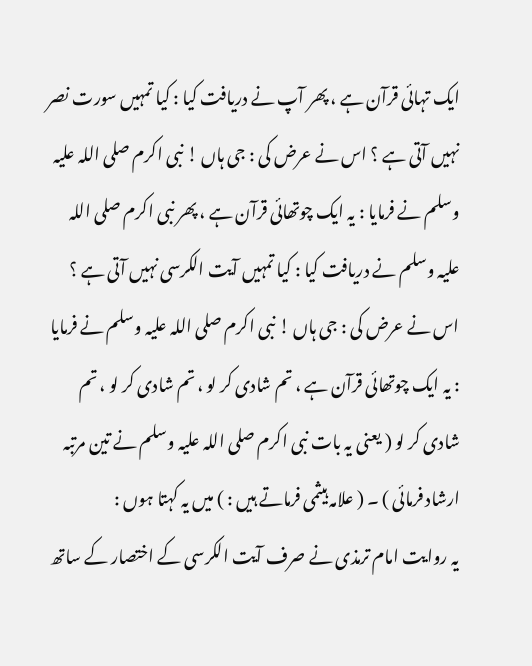ایک تہائی قرآن ہے ، پھر آپ نے دریافت کیا : کیا تمہیں سورت نصر نہیں آتی ہے ؟ اس نے عرض کی : جی ہاں ! نبی اکرم صلی اللہ علیہ وسلم نے فرمایا : یہ ایک چوتھائی قرآن ہے ، پھر نبی اکرم صلی اللہ علیہ وسلم نے دریافت کیا : کیا تمہیں آیت الکرسی نہیں آتی ہے ؟ اس نے عرض کی : جی ہاں ! نبی اکرم صلی اللہ علیہ وسلم نے فرمایا : یہ ایک چوتھائی قرآن ہے ، تم شادی کر لو ، تم شادی کر لو ، تم شادی کر لو ( یعنی یہ بات نبی اکرم صلی اللہ علیہ وسلم نے تین مرتبہ ارشاد فرمائی ) ۔ ( علامہ ہیثمی فرماتے ہیں : ) میں یہ کہتا ہوں :
یہ روایت امام ترمذی نے صرف آیت الکرسی کے اختصار کے ساتھ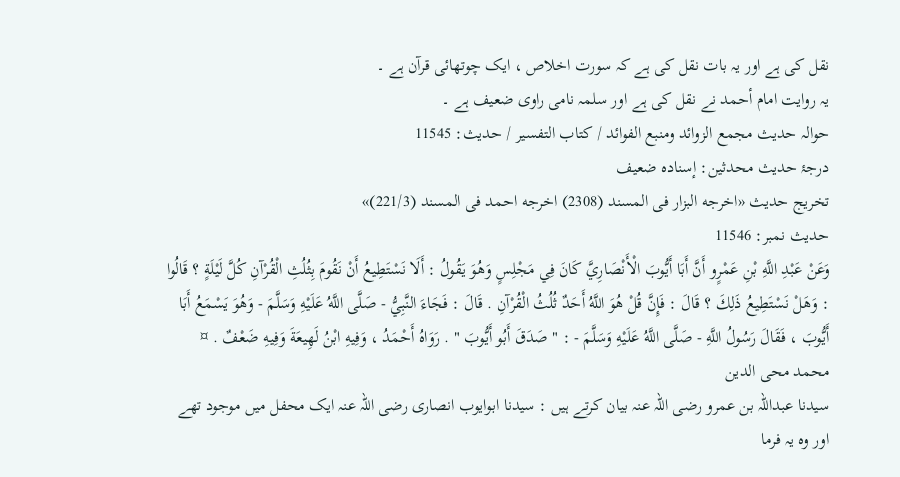نقل کی ہے اور یہ بات نقل کی ہے کہ سورت اخلاص ، ایک چوتھائی قرآن ہے ۔
یہ روایت امام أحمد نے نقل کی ہے اور سلمہ نامی راوی ضعیف ہے ۔
حوالہ حدیث مجمع الزوائد ومنبع الفوائد / كتاب التفسير / حدیث: 11545
درجۂ حدیث محدثین: إسنادہ ضعیف
تخریج حدیث «اخرجه البزار فى المسند (2308) اخرجه احمد فى المسند (221/3)»
حدیث نمبر: 11546
وَعَنْ عَبْدِ اللَّهِ بْنِ عَمْرٍو أَنَّ أَبَا أَيُّوبَ الْأَنْصَارِيَّ كَانَ فِي مَجْلِسٍ وَهُوَ يَقُولُ : أَلَا نَسْتَطِيعُ أَنْ نَقُومَ بِثُلُثِ الْقُرْآنِ كُلَّ لَيْلَةٍ ؟ قَالُوا : وَهَلْ نَسْتَطِيعُ ذَلِكَ ؟ قَالَ : فَإِنَّ قُلْ هُوَ اللَّهُ أَحَدٌ ثُلُثُ الْقُرْآنِ . قَالَ : فَجَاءَ النَّبِيُّ - صَلَّى اللَّهُ عَلَيْهِ وَسَلَّمَ - وَهُوَ يَسْمَعُ أَبَا أَيُّوبَ ، فَقَالَ رَسُولُ اللَّهِ - صَلَّى اللَّهُ عَلَيْهِ وَسَلَّمَ - : " صَدَقَ أَبُو أَيُّوبَ " . رَوَاهُ أَحْمَدُ ، وَفِيهِ ابْنُ لَهِيعَةَ وَفِيهِ ضَعْفٌ . ¤
محمد محی الدین
سیدنا عبداللہ بن عمرو رضی اللہ عنہ بیان کرتے ہیں : سیدنا ابوایوب انصاری رضی اللہ عنہ ایک محفل میں موجود تھے اور وہ یہ فرما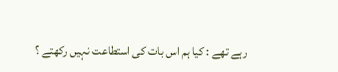رہے تھے : کیا ہم اس بات کی استطاعت نہیں رکھتے ؟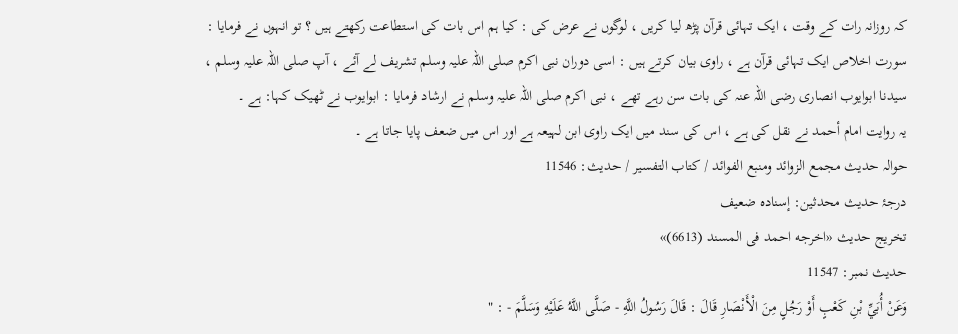کہ روزانہ رات کے وقت ، ایک تہائی قرآن پڑھ لیا کریں ، لوگوں نے عرض کی : کیا ہم اس بات کی استطاعت رکھتے ہیں ؟ تو انہوں نے فرمایا : سورت اخلاص ایک تہائی قرآن ہے ، راوی بیان کرتے ہیں : اسی دوران نبی اکرم صلی اللہ علیہ وسلم تشریف لے آئے ، آپ صلی اللہ علیہ وسلم ، سیدنا ابوایوب انصاری رضی اللہ عنہ کی بات سن رہے تھے ، نبی اکرم صلی اللہ علیہ وسلم نے ارشاد فرمایا : ابوایوب نے ٹھیک کہا: ہے ۔
یہ روایت امام أحمد نے نقل کی ہے ، اس کی سند میں ایک راوی ابن لہیعہ ہے اور اس میں ضعف پایا جاتا ہے ۔
حوالہ حدیث مجمع الزوائد ومنبع الفوائد / كتاب التفسير / حدیث: 11546
درجۂ حدیث محدثین: إسنادہ ضعیف
تخریج حدیث «اخرجه احمد فى المسند (6613)»
حدیث نمبر: 11547
وَعَنْ أُبَيِّ بْنِ كَعْبٍ أَوْ رَجُلٍ مِنَ الْأَنْصَارِ قَالَ : قَالَ رَسُولُ اللَّهِ - صَلَّى اللَّهُ عَلَيْهِ وَسَلَّمَ - : "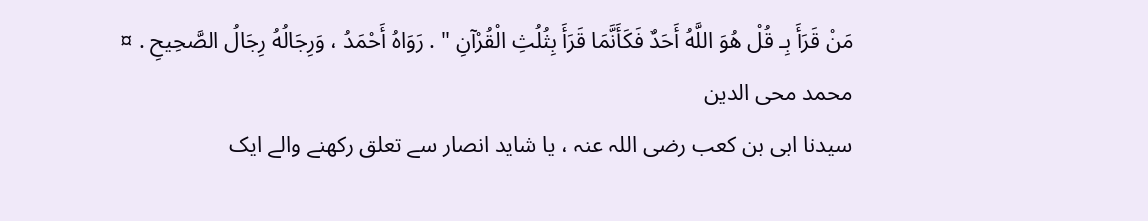مَنْ قَرَأَ بِـ قُلْ هُوَ اللَّهُ أَحَدٌ فَكَأَنَّمَا قَرَأَ بِثُلُثِ الْقُرْآنِ " . رَوَاهُ أَحْمَدُ ، وَرِجَالُهُ رِجَالُ الصَّحِيحِ . ¤
محمد محی الدین
سیدنا ابی بن کعب رضی اللہ عنہ ، یا شاید انصار سے تعلق رکھنے والے ایک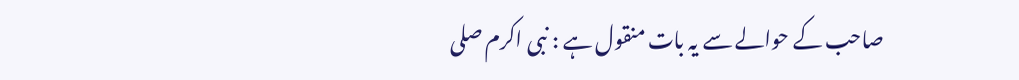صاحب کے حوالے سے یہ بات منقول ہے : نبی اکرم صلی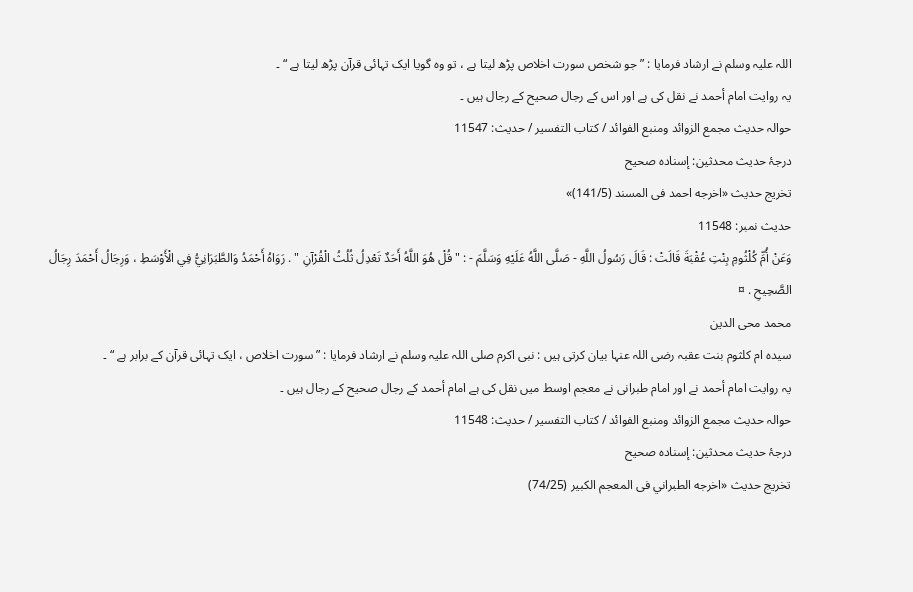اللہ علیہ وسلم نے ارشاد فرمایا : ” جو شخص سورت اخلاص پڑھ لیتا ہے ، تو وہ گویا ایک تہائی قرآن پڑھ لیتا ہے “ ۔
یہ روایت امام أحمد نے نقل کی ہے اور اس کے رجال صحیح کے رجال ہیں ۔
حوالہ حدیث مجمع الزوائد ومنبع الفوائد / كتاب التفسير / حدیث: 11547
درجۂ حدیث محدثین: إسنادہ صحیح
تخریج حدیث «اخرجه احمد فى المسند (141/5)»
حدیث نمبر: 11548
وَعَنْ أُمِّ كُلْثُومِ بِنْتِ عُقْبَةَ قَالَتْ : قَالَ رَسُولُ اللَّهِ - صَلَّى اللَّهُ عَلَيْهِ وَسَلَّمَ - : " قُلْ هُوَ اللَّهُ أَحَدٌ تَعْدِلُ ثُلُثُ الْقُرْآنِ " . رَوَاهُ أَحْمَدُ وَالطَّبَرَانِيُّ فِي الْأَوْسَطِ ، وَرِجَالُ أَحْمَدَ رِجَالُ الصَّحِيحِ . ¤
محمد محی الدین
سیدہ ام کلثوم بنت عقبہ رضی اللہ عنہا بیان کرتی ہیں : نبی اکرم صلی اللہ علیہ وسلم نے ارشاد فرمایا : ” سورت اخلاص ، ایک تہائی قرآن کے برابر ہے “ ۔
یہ روایت امام أحمد نے اور امام طبرانی نے معجم اوسط میں نقل کی ہے امام أحمد کے رجال صحیح کے رجال ہیں ۔
حوالہ حدیث مجمع الزوائد ومنبع الفوائد / كتاب التفسير / حدیث: 11548
درجۂ حدیث محدثین: إسنادہ صحیح
تخریج حدیث «اخرجه الطبراني فى المعجم الكبير (74/25)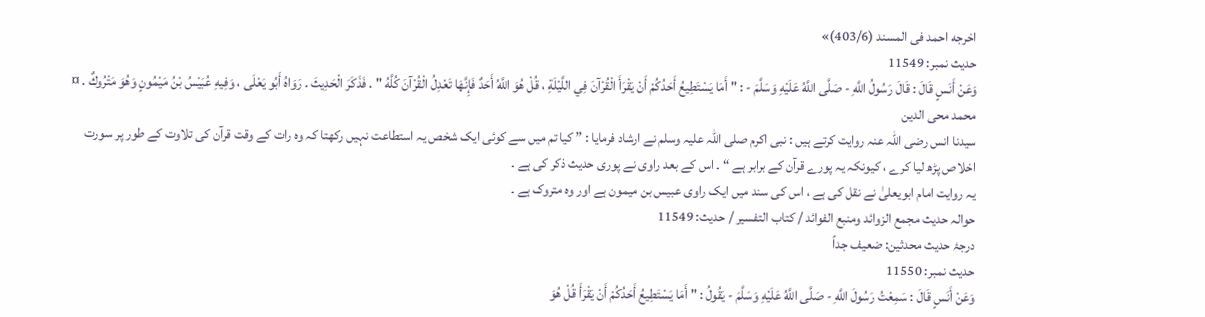اخرجه احمد فى المسند (403/6)»
حدیث نمبر: 11549
وَعَنْ أَنَسٍ قَالَ : قَالَ رَسُولُ اللَّهِ - صَلَّى اللَّهُ عَلَيْهِ وَسَلَّمَ - : " أَمَا يَسْتَطِيعُ أَحَدُكُمْ أَنْ يَقْرَأَ الْقُرْآنَ فِي اللَّيْلَةِ ، قُلْ هُوَ اللَّهُ أَحَدٌ فَإِنَّهَا تَعْدِلُ الْقُرْآنَ كُلَّهُ " . فَذَكَرَ الْحَدِيثَ . رَوَاهُ أَبُو يَعْلَى ، وَفِيهِ عُبَيْسُ بْنُ مَيْمُونٍ وَهُوَ مَتْرُوكٌ . ¤
محمد محی الدین
سیدنا انس رضی اللہ عنہ روایت کرتے ہیں : نبی اکرم صلی اللہ علیہ وسلم نے ارشاد فرمایا : ” کیا تم میں سے کوئی ایک شخص یہ استطاعت نہیں رکھتا کہ وہ رات کے وقت قرآن کی تلاوت کے طور پر سورت اخلاص پڑھ لیا کرے ، کیونکہ یہ پورے قرآن کے برابر ہے “ ۔ اس کے بعد راوی نے پوری حدیث ذکر کی ہے ۔
یہ روایت امام ابویعلیٰ نے نقل کی ہے ، اس کی سند میں ایک راوی عبیس بن میمون ہے اور وہ متروک ہے ۔
حوالہ حدیث مجمع الزوائد ومنبع الفوائد / كتاب التفسير / حدیث: 11549
درجۂ حدیث محدثین: ضعیف جداً
حدیث نمبر: 11550
وَعَنْ أَنَسٍ قَالَ : سَمِعْتُ رَسُولَ اللَّهِ - صَلَّى اللَّهُ عَلَيْهِ وَسَلَّمَ - يَقُولُ : " أَمَا يَسْتَطِيعُ أَحَدُكُمْ أَنْ يَقْرَأَ قُلْ هُوَ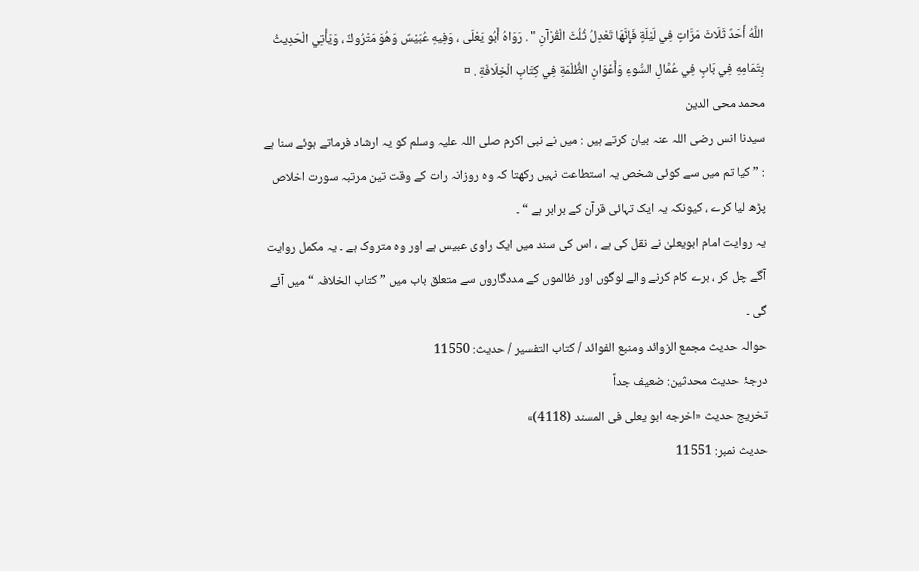اللَّهُ أَحَدٌ ثَلَاثَ مَرَّاتٍ فِي لَيْلَةٍ فَإِنَّهَا تَعْدِلُ ثُلُثَ الْقُرْآنِ " . رَوَاهُ أَبُو يَعْلَى ، وَفِيهِ عُبَيْسٌ وَهُوَ مَتْرُوكٌ ، وَيَأْتِي الْحَدِيثُ بِتَمَامِهِ فِي بَابٍ فِي عُمَّالِ السُّوءِ وَأَعْوَانِ الظُّلْمَةِ فِي كِتَابِ الْخِلَافَةِ . ¤
محمد محی الدین
سیدنا انس رضی اللہ عنہ بیان کرتے ہیں : میں نے نبی اکرم صلی اللہ علیہ وسلم کو یہ ارشاد فرماتے ہوئے سنا ہے : ” کیا تم میں سے کوئی شخص یہ استطاعت نہیں رکھتا کہ وہ روزانہ رات کے وقت تین مرتبہ سورت اخلاص پڑھ لیا کرے ، کیونکہ یہ ایک تہائی قرآن کے برابر ہے “ ۔
یہ روایت امام ابویعلیٰ نے نقل کی ہے ، اس کی سند میں ایک راوی عبیس ہے اور وہ متروک ہے ۔ یہ مکمل روایت آگے چل کر ، برے کام کرنے والے لوگوں اور ظالموں کے مددگاروں سے متعلق باب میں ” کتاب الخلافہ “ میں آئے گی ۔
حوالہ حدیث مجمع الزوائد ومنبع الفوائد / كتاب التفسير / حدیث: 11550
درجۂ حدیث محدثین: ضعیف جداً
تخریج حدیث «اخرجه ابو يعلى فى المسند (4118)»
حدیث نمبر: 11551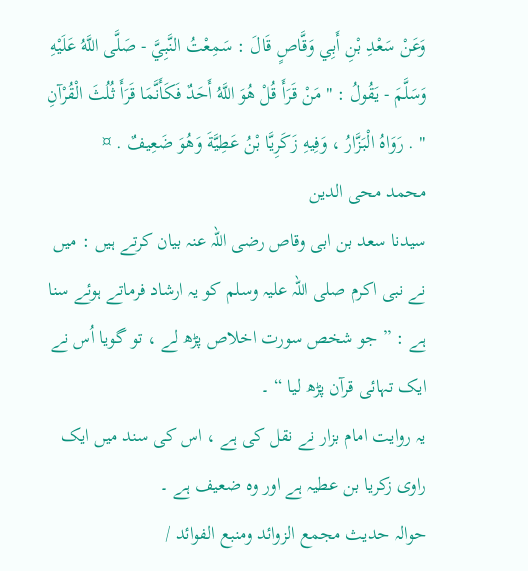وَعَنْ سَعْدِ بْنِ أَبِي وَقَّاصٍ قَالَ : سَمِعْتُ النَّبِيَّ - صَلَّى اللَّهُ عَلَيْهِ وَسَلَّمَ - يَقُولُ : " مَنْ قَرَأَ قُلْ هُوَ اللَّهُ أَحَدٌ فَكَأَنَّمَا قَرَأَ ثُلُثَ الْقُرْآنِ " . رَوَاهُ الْبَزَّارُ ، وَفِيهِ زَكَرِيَّا بْنُ عَطِيَّةَ وَهُوَ ضَعِيفٌ . ¤
محمد محی الدین
سیدنا سعد بن ابی وقاص رضی اللہ عنہ بیان کرتے ہیں : میں نے نبی اکرم صلی اللہ علیہ وسلم کو یہ ارشاد فرماتے ہوئے سنا ہے : ” جو شخص سورت اخلاص پڑھ لے ، تو گویا اُس نے ایک تہائی قرآن پڑھ لیا “ ۔
یہ روایت امام بزار نے نقل کی ہے ، اس کی سند میں ایک راوی زکریا بن عطیہ ہے اور وہ ضعیف ہے ۔
حوالہ حدیث مجمع الزوائد ومنبع الفوائد /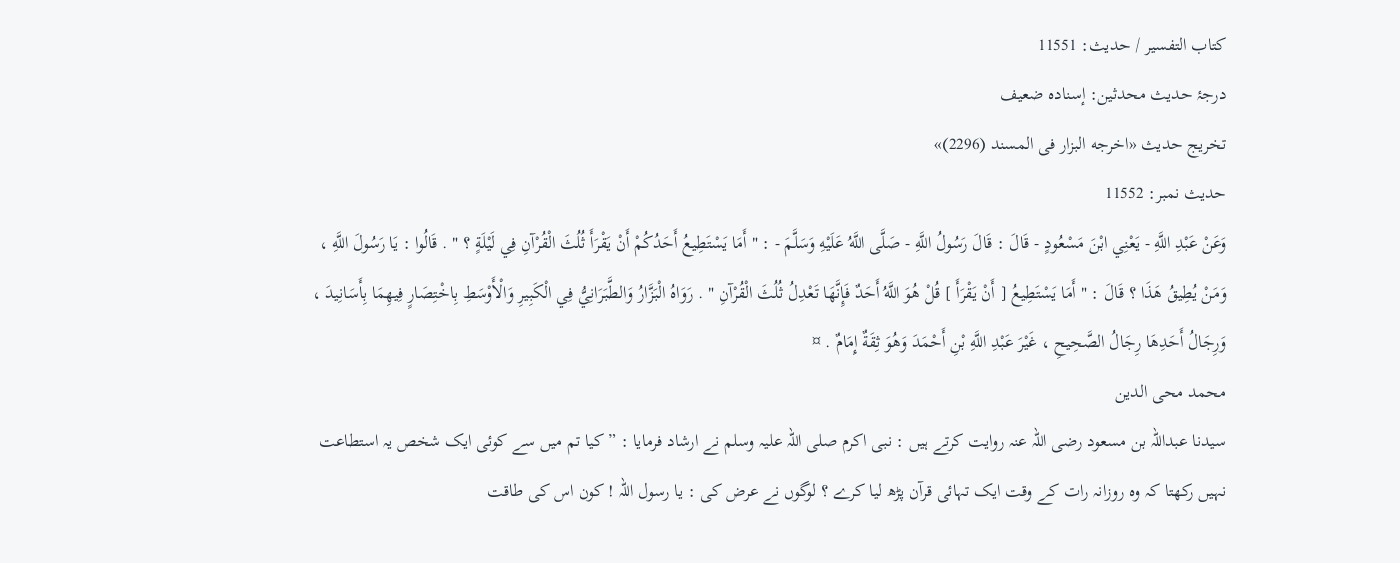كتاب التفسير / حدیث: 11551
درجۂ حدیث محدثین: إسنادہ ضعیف
تخریج حدیث «اخرجه البزار فى المسند (2296)»
حدیث نمبر: 11552
وَعَنْ عَبْدِ اللَّهِ - يَعْنِي ابْنَ مَسْعُودٍ - قَالَ : قَالَ رَسُولُ اللَّهِ - صَلَّى اللَّهُ عَلَيْهِ وَسَلَّمَ - : " أَمَا يَسْتَطِيعُ أَحَدُكُمْ أَنْ يَقْرَأَ ثُلُثَ الْقُرْآنِ فِي لَيْلَةٍ ؟ " . قَالُوا : يَا رَسُولَ اللَّهِ ، وَمَنْ يُطِيقُ هَذَا ؟ قَالَ : " أَمَا يَسْتَطِيعُ [ أَنْ يَقْرَأَ ] قُلْ هُوَ اللَّهُ أَحَدٌ فَإِنَّهَا تَعْدِلُ ثُلُثَ الْقُرْآنِ " . رَوَاهُ الْبَزَّارُ وَالطَّبَرَانِيُّ فِي الْكَبِيرِ وَالْأَوْسَطِ بِاخْتِصَارٍ فِيهِمَا بِأَسَانِيدَ ، وَرِجَالُ أَحَدِهَا رِجَالُ الصَّحِيحِ ، غَيْرَ عَبْدِ اللَّهِ بْنِ أَحْمَدَ وَهُوَ ثِقَةٌ إِمَامٌ . ¤
محمد محی الدین
سیدنا عبداللہ بن مسعود رضی اللہ عنہ روایت کرتے ہیں : نبی اکرم صلی اللہ علیہ وسلم نے ارشاد فرمایا : ” کیا تم میں سے کوئی ایک شخص یہ استطاعت نہیں رکھتا کہ وہ روزانہ رات کے وقت ایک تہائی قرآن پڑھ لیا کرے ؟ لوگوں نے عرض کی : یا رسول اللہ ! کون اس کی طاقت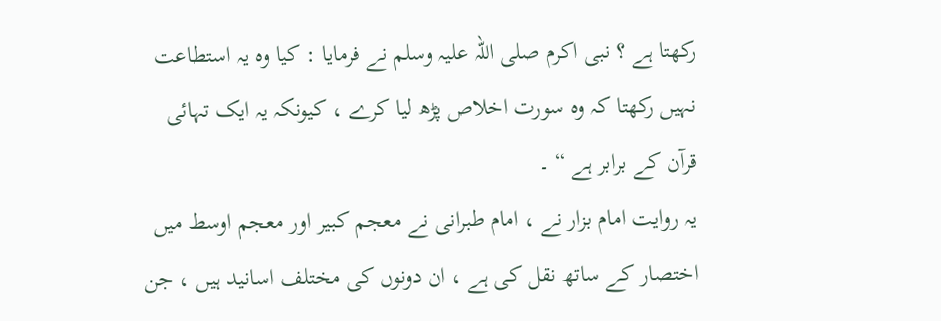رکھتا ہے ؟ نبی اکرم صلی اللہ علیہ وسلم نے فرمایا : کیا وہ یہ استطاعت نہیں رکھتا کہ وہ سورت اخلاص پڑھ لیا کرے ، کیونکہ یہ ایک تہائی قرآن کے برابر ہے “ ۔
یہ روایت امام بزار نے ، امام طبرانی نے معجم کبیر اور معجم اوسط میں اختصار کے ساتھ نقل کی ہے ، ان دونوں کی مختلف اسانید ہیں ، جن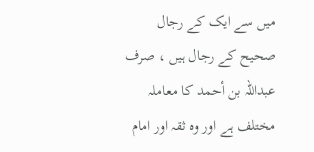میں سے ایک کے رجال صحیح کے رجال ہیں ، صرف عبداللہ بن أحمد کا معاملہ مختلف ہے اور وہ ثقہ اور امام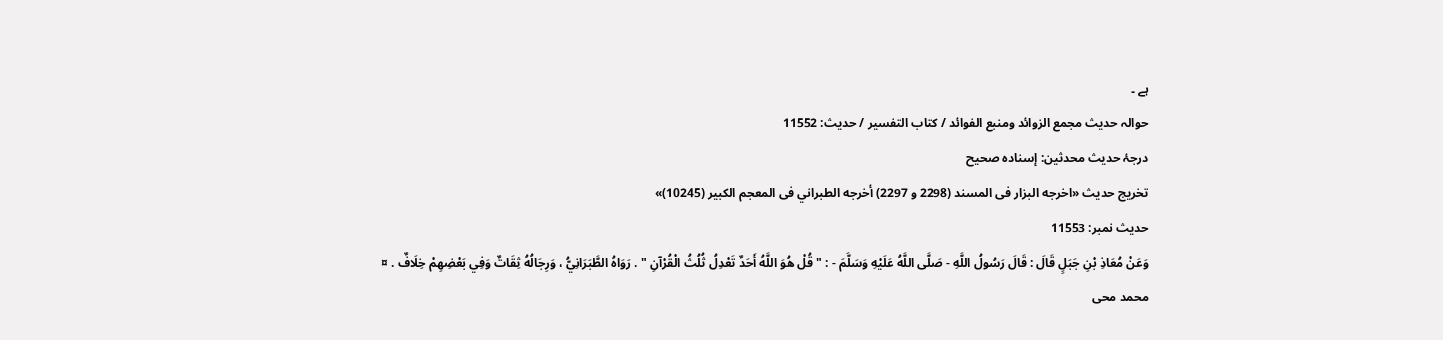ہے ۔
حوالہ حدیث مجمع الزوائد ومنبع الفوائد / كتاب التفسير / حدیث: 11552
درجۂ حدیث محدثین: إسنادہ صحیح
تخریج حدیث «اخرجه البزار فى المسند (2298 و 2297) أخرجه الطبراني فى المعجم الكبير (10245)»
حدیث نمبر: 11553
وَعَنْ مُعَاذِ بْنِ جَبَلٍ قَالَ : قَالَ رَسُولُ اللَّهِ - صَلَّى اللَّهُ عَلَيْهِ وَسَلَّمَ - : " قُلْ هُوَ اللَّهُ أَحَدٌ تَعْدِلُ ثُلُثُ الْقُرْآنِ " . رَوَاهُ الطَّبَرَانِيُّ ، وَرِجَالُهُ ثِقَاتٌ وَفِي بَعْضِهِمْ خِلَافٌ . ¤
محمد محی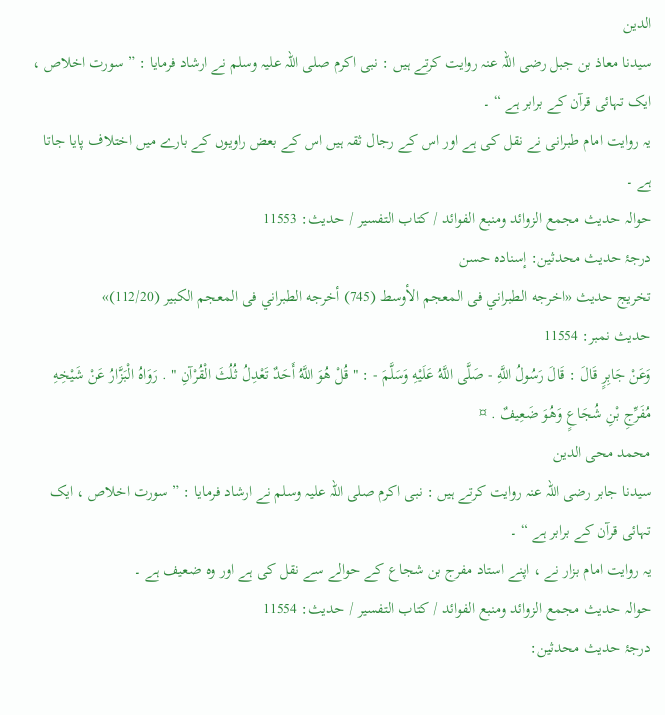الدین
سیدنا معاذ بن جبل رضی اللہ عنہ روایت کرتے ہیں : نبی اکرم صلی اللہ علیہ وسلم نے ارشاد فرمایا : ” سورت اخلاص ، ایک تہائی قرآن کے برابر ہے “ ۔
یہ روایت امام طبرانی نے نقل کی ہے اور اس کے رجال ثقہ ہیں اس کے بعض راویوں کے بارے میں اختلاف پایا جاتا ہے ۔
حوالہ حدیث مجمع الزوائد ومنبع الفوائد / كتاب التفسير / حدیث: 11553
درجۂ حدیث محدثین: إسنادہ حسن
تخریج حدیث «اخرجه الطبراني فى المعجم الأوسط (745) أخرجه الطبراني فى المعجم الكبير (112/20)»
حدیث نمبر: 11554
وَعَنْ جَابِرٍ قَالَ : قَالَ رَسُولُ اللَّهِ - صَلَّى اللَّهُ عَلَيْهِ وَسَلَّمَ - : " قُلْ هُوَ اللَّهُ أَحَدٌ تَعْدِلُ ثُلُثَ الْقُرْآنِ " . رَوَاهُ الْبَزَّارُ عَنْ شَيْخِهِ مُفَرِّجِ بْنِ شُجَاعٍ وَهُوَ ضَعِيفٌ . ¤
محمد محی الدین
سیدنا جابر رضی اللہ عنہ روایت کرتے ہیں : نبی اکرم صلی اللہ علیہ وسلم نے ارشاد فرمایا : ” سورت اخلاص ، ایک تہائی قرآن کے برابر ہے “ ۔
یہ روایت امام بزار نے ، اپنے استاد مفرج بن شجاع کے حوالے سے نقل کی ہے اور وہ ضعیف ہے ۔
حوالہ حدیث مجمع الزوائد ومنبع الفوائد / كتاب التفسير / حدیث: 11554
درجۂ حدیث محدثین: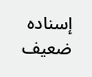إسنادہ ضعیف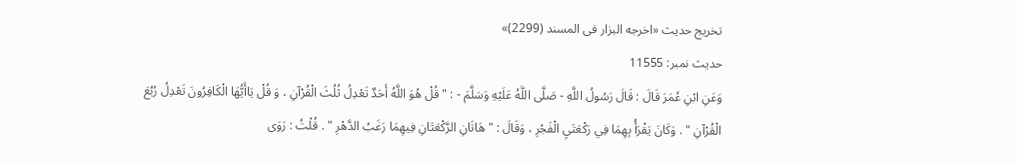تخریج حدیث «اخرجه البزار فى المسند (2299)»
حدیث نمبر: 11555
وَعَنِ ابْنِ عُمَرَ قَالَ : قَالَ رَسُولُ اللَّهِ - صَلَّى اللَّهُ عَلَيْهِ وَسَلَّمَ - : " قُلْ هُوَ اللَّهُ أَحَدٌ تَعْدِلُ ثُلُثَ الْقُرْآنِ ، وَ قُلْ يَاأَيُّهَا الْكَافِرُونَ تَعْدِلُ رُبُعَ الْقُرْآنِ " . وَكَانَ يَقْرَأُ بِهِمَا فِي رَكْعَتَيِ الْفَجْرِ ، وَقَالَ : " هَاتَانِ الرَّكْعَتَانِ فِيهِمَا رَغَبُ الدَّهْرِ " . قُلْتُ : رَوَى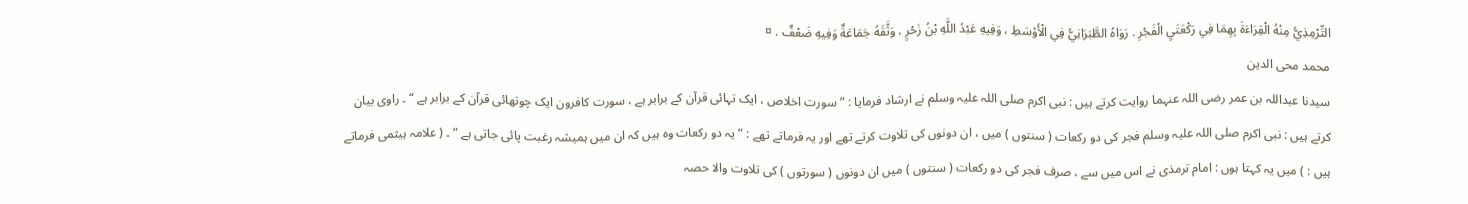التِّرْمِذِيُّ مِنْهُ الْقِرَاءَةَ بِهِمَا فِي رَكْعَتَيِ الْفَجْرِ . رَوَاهُ الطَّبَرَانِيُّ فِي الْأَوْسَطِ ، وَفِيهِ عَبْدُ اللَّهِ بْنُ زَحْرٍ ، وَثَّقَهُ جَمَاعَةٌ وَفِيهِ ضَعْفٌ . ¤
محمد محی الدین
سیدنا عبداللہ بن عمر رضی اللہ عنہما روایت کرتے ہیں : نبی اکرم صلی اللہ علیہ وسلم نے ارشاد فرمایا : ” سورت اخلاص ، ایک تہائی قرآن کے برابر ہے ، سورت کافرون ایک چوتھائی قرآن کے برابر ہے “ ۔ راوی بیان کرتے ہیں : نبی اکرم صلی اللہ علیہ وسلم فجر کی دو رکعات ( سنتوں ) میں ، ان دونوں کی تلاوت کرتے تھے اور یہ فرماتے تھے : ” یہ دو رکعات وہ ہیں کہ ان میں ہمیشہ رغبت پائی جاتی ہے “ ۔ ( علامہ ہیثمی فرماتے ہیں : ) میں یہ کہتا ہوں : امام ترمذی نے اس میں سے ، صرف فجر کی دو رکعات ( سنتوں ) میں ان دونوں ( سورتوں ) کی تلاوت والا حصہ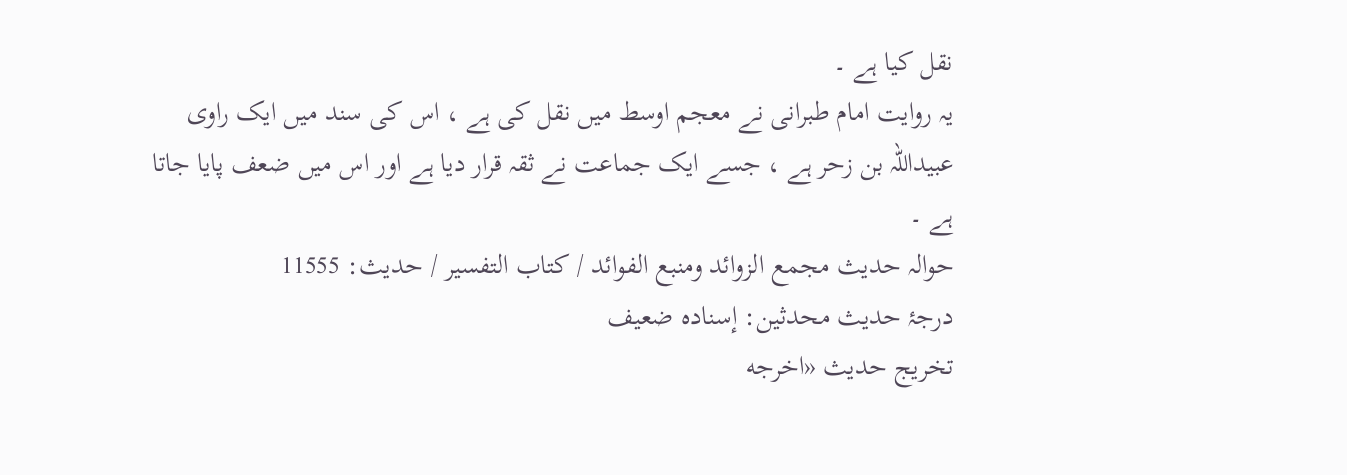نقل کیا ہے ۔
یہ روایت امام طبرانی نے معجم اوسط میں نقل کی ہے ، اس کی سند میں ایک راوی عبیداللہ بن زحر ہے ، جسے ایک جماعت نے ثقہ قرار دیا ہے اور اس میں ضعف پایا جاتا ہے ۔
حوالہ حدیث مجمع الزوائد ومنبع الفوائد / كتاب التفسير / حدیث: 11555
درجۂ حدیث محدثین: إسنادہ ضعیف
تخریج حدیث «اخرجه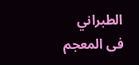الطبراني فى المعجم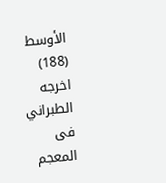الأوسط (188) اخرجه الطبراني فى المعجم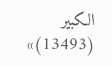الكبير (13493)»